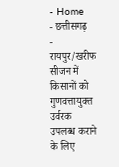- Home
- छत्तीसगढ़
- रायपुर/खरीफ सीजन में किसानों को गुणवत्तायुक्त उर्वरक उपलब्ध कराने के लिए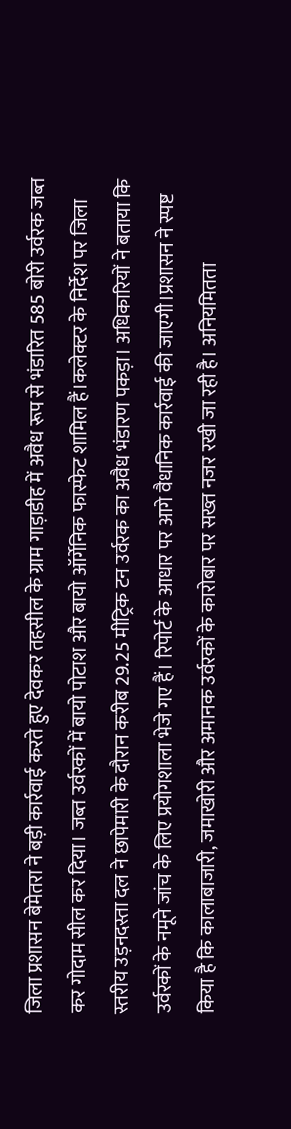जिला प्रशासन बेमेतरा ने बड़ी कार्रवाई करते हुए देवकर तहसील के ग्राम गाड़ाडीह में अवैध रूप से भंडारित 585 बोरी उर्वरक जब्त कर गोदाम सील कर दिया। जब्त उर्वरकों में बायो पोटाश और बायो ऑर्गेनिक फास्फेट शामिल हैं।कलेक्टर के निर्देश पर जिला स्तरीय उड़नदस्ता दल ने छापेमारी के दौरान करीब 29.25 मीट्रिक टन उर्वरक का अवैध भंडारण पकड़ा। अधिकारियों ने बताया कि उर्वरकों के नमूने जांच के लिए प्रयोगशाला भेजे गए हैं। रिपोर्ट के आधार पर आगे वैधानिक कार्रवाई की जाएगी।प्रशासन ने स्पष्ट किया है कि कालाबाजारी, जमाखोरी और अमानक उर्वरकों के कारोबार पर सख्त नजर रखी जा रही है। अनियमितता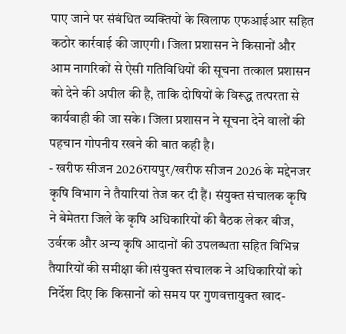पाए जाने पर संबंधित व्यक्तियों के खिलाफ एफआईआर सहित कठोर कार्रवाई की जाएगी। जिला प्रशासन ने किसानों और आम नागरिकों से ऐसी गतिविधियों की सूचना तत्काल प्रशासन को देने की अपील की है, ताकि दोषियों के विरूद्ध तत्परता से कार्यवाही की जा सके। जिला प्रशासन ने सूचना देने वालों की पहचान गोपनीय रखने की बात कही है।
- खरीफ सीजन 2026रायपुर/खरीफ सीजन 2026 के मद्देनजर कृषि विभाग ने तैयारियां तेज कर दी हैं। संयुक्त संचालक कृषि ने बेमेतरा जिले के कृषि अधिकारियों की बैठक लेकर बीज, उर्वरक और अन्य कृषि आदानों की उपलब्धता सहित विभिन्न तैयारियों की समीक्षा की।संयुक्त संचालक ने अधिकारियों को निर्देश दिए कि किसानों को समय पर गुणवत्तायुक्त खाद-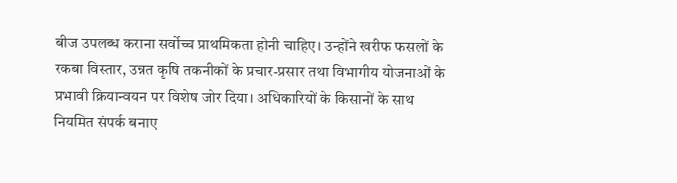बीज उपलब्ध कराना सर्वोच्च प्राथमिकता होनी चाहिए। उन्होंने खरीफ फसलों के रकबा विस्तार, उन्नत कृषि तकनीकों के प्रचार-प्रसार तथा विभागीय योजनाओं के प्रभावी क्रियान्वयन पर विशेष जोर दिया। अधिकारियों के किसानों के साथ नियमित संपर्क बनाए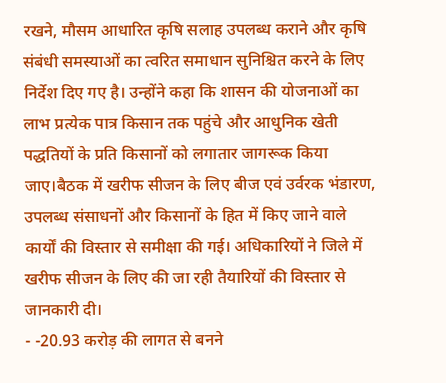रखने, मौसम आधारित कृषि सलाह उपलब्ध कराने और कृषि संबंधी समस्याओं का त्वरित समाधान सुनिश्चित करने के लिए निर्देश दिए गए है। उन्होंने कहा कि शासन की योजनाओं का लाभ प्रत्येक पात्र किसान तक पहुंचे और आधुनिक खेती पद्धतियों के प्रति किसानों को लगातार जागरूक किया जाए।बैठक में खरीफ सीजन के लिए बीज एवं उर्वरक भंडारण, उपलब्ध संसाधनों और किसानों के हित में किए जाने वाले कार्यों की विस्तार से समीक्षा की गई। अधिकारियों ने जिले में खरीफ सीजन के लिए की जा रही तैयारियों की विस्तार से जानकारी दी।
- -20.93 करोड़ की लागत से बनने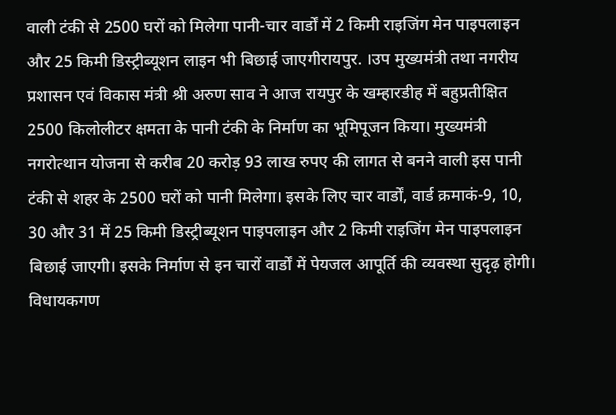वाली टंकी से 2500 घरों को मिलेगा पानी-चार वार्डों में 2 किमी राइजिंग मेन पाइपलाइन और 25 किमी डिस्ट्रीब्यूशन लाइन भी बिछाई जाएगीरायपुर. ।उप मुख्यमंत्री तथा नगरीय प्रशासन एवं विकास मंत्री श्री अरुण साव ने आज रायपुर के खम्हारडीह में बहुप्रतीक्षित 2500 किलोलीटर क्षमता के पानी टंकी के निर्माण का भूमिपूजन किया। मुख्यमंत्री नगरोत्थान योजना से करीब 20 करोड़ 93 लाख रुपए की लागत से बनने वाली इस पानी टंकी से शहर के 2500 घरों को पानी मिलेगा। इसके लिए चार वार्डों, वार्ड क्रमाकं-9, 10, 30 और 31 में 25 किमी डिस्ट्रीब्यूशन पाइपलाइन और 2 किमी राइजिंग मेन पाइपलाइन बिछाई जाएगी। इसके निर्माण से इन चारों वार्डों में पेयजल आपूर्ति की व्यवस्था सुदृढ़ होगी। विधायकगण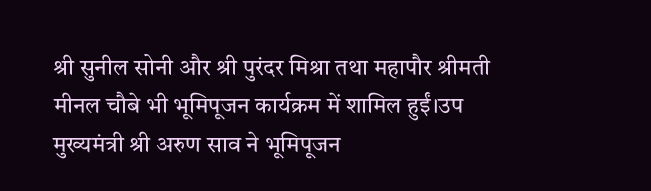श्री सुनील सोनी और श्री पुरंदर मिश्रा तथा महापौर श्रीमती मीनल चौबे भी भूमिपूजन कार्यक्रम में शामिल हुईं।उप मुख्यमंत्री श्री अरुण साव ने भूमिपूजन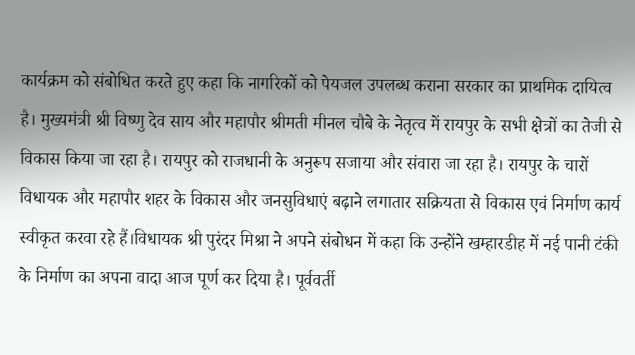कार्यक्रम को संबोधित करते हुए कहा कि नागरिकों को पेयजल उपलब्ध कराना सरकार का प्राथमिक दायित्व है। मुख्यमंत्री श्री विष्णु देव साय और महापौर श्रीमती मीनल चौबे के नेतृत्व में रायपुर के सभी क्षेत्रों का तेजी से विकास किया जा रहा है। रायपुर को राजधानी के अनुरूप सजाया और संवारा जा रहा है। रायपुर के चारों विधायक और महापौर शहर के विकास और जनसुविधाएं बढ़ाने लगातार सक्रियता से विकास एवं निर्माण कार्य स्वीकृत करवा रहे हैं।विधायक श्री पुरंदर मिश्रा ने अपने संबोधन में कहा कि उन्होंने खम्हारडीह में नई पानी टंकी के निर्माण का अपना वादा आज पूर्ण कर दिया है। पूर्ववर्ती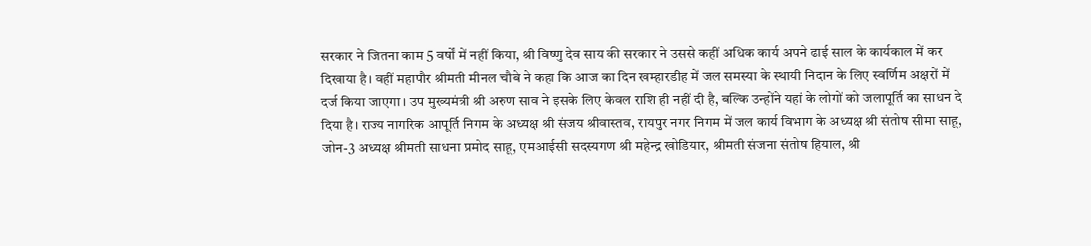सरकार ने जितना काम 5 वर्षों में नहीं किया, श्री विष्णु देव साय की सरकार ने उससे कहीं अधिक कार्य अपने ढाई साल के कार्यकाल में कर दिखाया है। वहीं महापौर श्रीमती मीनल चौबे ने कहा कि आज का दिन खम्हारडीह में जल समस्या के स्थायी निदान के लिए स्वर्णिम अक्षरों में दर्ज किया जाएगा। उप मुख्यमंत्री श्री अरुण साव ने इसके लिए केवल राशि ही नहीं दी है, बल्कि उन्होंने यहां के लोगों को जलापूर्ति का साधन दे दिया है। राज्य नागरिक आपूर्ति निगम के अध्यक्ष श्री संजय श्रीवास्तव, रायपुर नगर निगम में जल कार्य विभाग के अध्यक्ष श्री संतोष सीमा साहू, जोन-3 अध्यक्ष श्रीमती साधना प्रमोद साहू, एमआईसी सदस्यगण श्री महेन्द्र खोडियार, श्रीमती संजना संतोष हियाल, श्री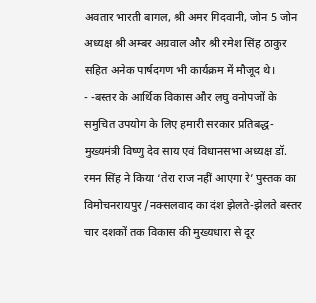अवतार भारती बागल, श्री अमर गिदवानी, जोन 5 जोन अध्यक्ष श्री अम्बर अग्रवाल और श्री रमेश सिंह ठाकुर सहित अनेक पार्षदगण भी कार्यक्रम में मौजूद थे।
- -बस्तर के आर्थिक विकास और लघु वनोपजों के समुचित उपयोग के लिए हमारी सरकार प्रतिबद्ध-मुख्यमंत्री विष्णु देव साय एवं विधानसभा अध्यक्ष डॉ. रमन सिंह ने किया ‘तेरा राज नहीं आएगा रे’ पुस्तक का विमोचनरायपुर /नक्सलवाद का दंश झेलते-झेलते बस्तर चार दशकों तक विकास की मुख्यधारा से दूर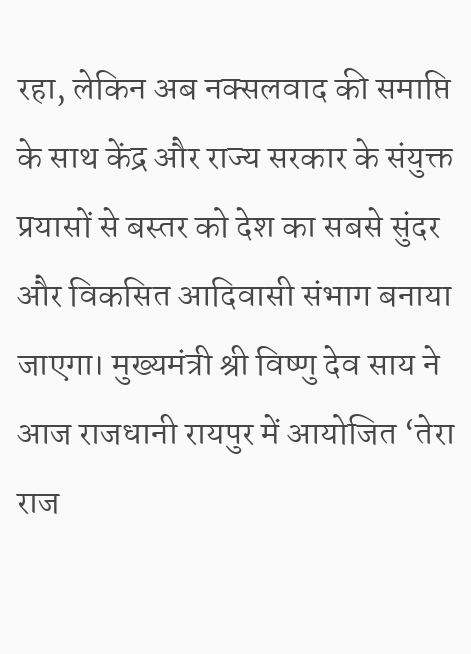रहा, लेकिन अब नक्सलवाद की समाप्ति के साथ केंद्र और राज्य सरकार के संयुक्त प्रयासों से बस्तर को देश का सबसे सुंदर और विकसित आदिवासी संभाग बनाया जाएगा। मुख्यमंत्री श्री विष्णु देव साय ने आज राजधानी रायपुर में आयोजित ‘तेरा राज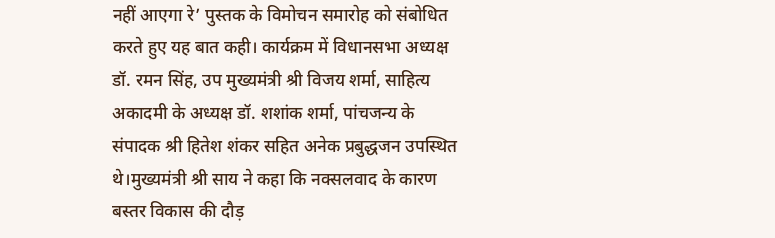नहीं आएगा रे’ पुस्तक के विमोचन समारोह को संबोधित करते हुए यह बात कही। कार्यक्रम में विधानसभा अध्यक्ष डॉ. रमन सिंह, उप मुख्यमंत्री श्री विजय शर्मा, साहित्य अकादमी के अध्यक्ष डॉ. शशांक शर्मा, पांचजन्य के संपादक श्री हितेश शंकर सहित अनेक प्रबुद्धजन उपस्थित थे।मुख्यमंत्री श्री साय ने कहा कि नक्सलवाद के कारण बस्तर विकास की दौड़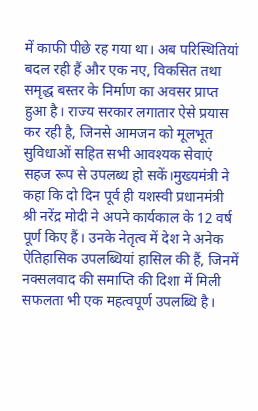में काफी पीछे रह गया था। अब परिस्थितियां बदल रही हैं और एक नए, विकसित तथा समृद्ध बस्तर के निर्माण का अवसर प्राप्त हुआ है। राज्य सरकार लगातार ऐसे प्रयास कर रही है, जिनसे आमजन को मूलभूत सुविधाओं सहित सभी आवश्यक सेवाएं सहज रूप से उपलब्ध हो सकें।मुख्यमंत्री ने कहा कि दो दिन पूर्व ही यशस्वी प्रधानमंत्री श्री नरेंद्र मोदी ने अपने कार्यकाल के 12 वर्ष पूर्ण किए हैं। उनके नेतृत्व में देश ने अनेक ऐतिहासिक उपलब्धियां हासिल की हैं, जिनमें नक्सलवाद की समाप्ति की दिशा में मिली सफलता भी एक महत्वपूर्ण उपलब्धि है।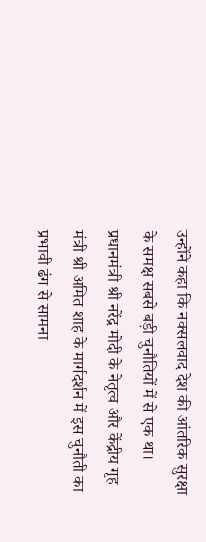उन्होंने कहा कि नक्सलवाद देश की आंतरिक सुरक्षा के समक्ष सबसे बड़ी चुनौतियों में से एक था। प्रधानमंत्री श्री नरेंद्र मोदी के नेतृत्व और केंद्रीय गृह मंत्री श्री अमित शाह के मार्गदर्शन में इस चुनौती का प्रभावी ढंग से सामना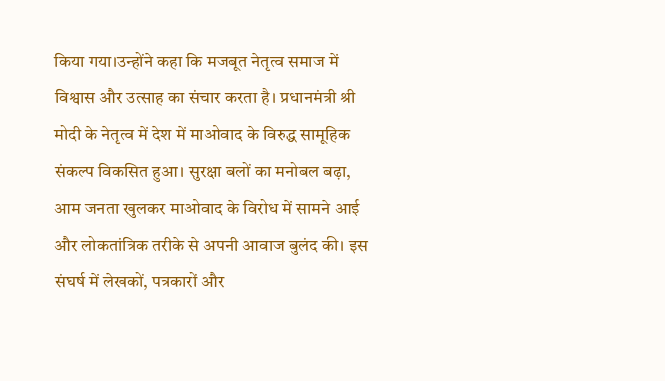किया गया।उन्होंने कहा कि मजबूत नेतृत्व समाज में विश्वास और उत्साह का संचार करता है। प्रधानमंत्री श्री मोदी के नेतृत्व में देश में माओवाद के विरुद्ध सामूहिक संकल्प विकसित हुआ। सुरक्षा बलों का मनोबल बढ़ा, आम जनता खुलकर माओवाद के विरोध में सामने आई और लोकतांत्रिक तरीके से अपनी आवाज बुलंद की। इस संघर्ष में लेखकों, पत्रकारों और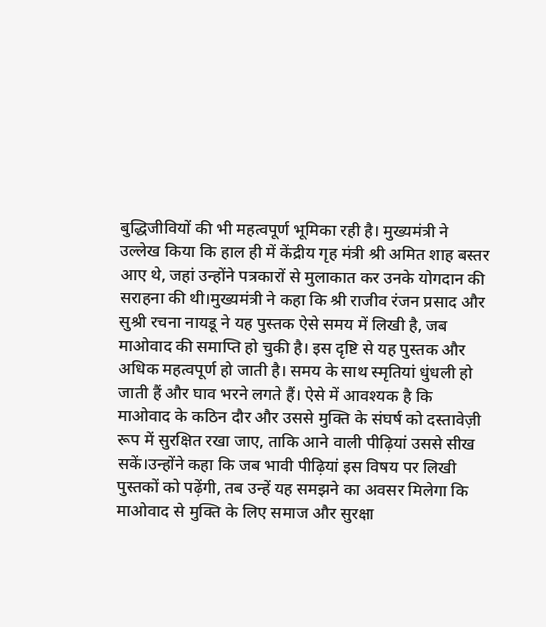बुद्धिजीवियों की भी महत्वपूर्ण भूमिका रही है। मुख्यमंत्री ने उल्लेख किया कि हाल ही में केंद्रीय गृह मंत्री श्री अमित शाह बस्तर आए थे, जहां उन्होंने पत्रकारों से मुलाकात कर उनके योगदान की सराहना की थी।मुख्यमंत्री ने कहा कि श्री राजीव रंजन प्रसाद और सुश्री रचना नायडू ने यह पुस्तक ऐसे समय में लिखी है, जब माओवाद की समाप्ति हो चुकी है। इस दृष्टि से यह पुस्तक और अधिक महत्वपूर्ण हो जाती है। समय के साथ स्मृतियां धुंधली हो जाती हैं और घाव भरने लगते हैं। ऐसे में आवश्यक है कि माओवाद के कठिन दौर और उससे मुक्ति के संघर्ष को दस्तावेज़ी रूप में सुरक्षित रखा जाए, ताकि आने वाली पीढ़ियां उससे सीख सकें।उन्होंने कहा कि जब भावी पीढ़ियां इस विषय पर लिखी पुस्तकों को पढ़ेंगी, तब उन्हें यह समझने का अवसर मिलेगा कि माओवाद से मुक्ति के लिए समाज और सुरक्षा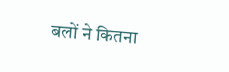बलों ने कितना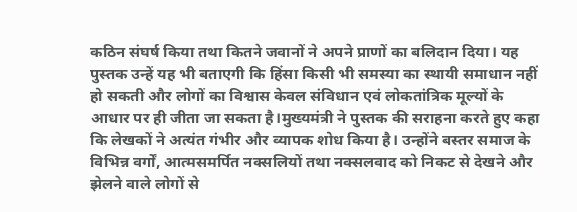कठिन संघर्ष किया तथा कितने जवानों ने अपने प्राणों का बलिदान दिया। यह पुस्तक उन्हें यह भी बताएगी कि हिंसा किसी भी समस्या का स्थायी समाधान नहीं हो सकती और लोगों का विश्वास केवल संविधान एवं लोकतांत्रिक मूल्यों के आधार पर ही जीता जा सकता है।मुख्यमंत्री ने पुस्तक की सराहना करते हुए कहा कि लेखकों ने अत्यंत गंभीर और व्यापक शोध किया है। उन्होंने बस्तर समाज के विभिन्न वर्गों, आत्मसमर्पित नक्सलियों तथा नक्सलवाद को निकट से देखने और झेलने वाले लोगों से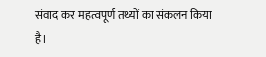संवाद कर महत्वपूर्ण तथ्यों का संकलन किया है।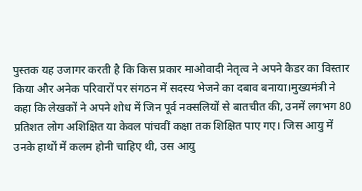पुस्तक यह उजागर करती है कि किस प्रकार माओवादी नेतृत्व ने अपने कैडर का विस्तार किया और अनेक परिवारों पर संगठन में सदस्य भेजने का दबाव बनाया।मुख्यमंत्री ने कहा कि लेखकों ने अपने शोध में जिन पूर्व नक्सलियों से बातचीत की, उनमें लगभग 80 प्रतिशत लोग अशिक्षित या केवल पांचवीं कक्षा तक शिक्षित पाए गए। जिस आयु में उनके हाथों में कलम होनी चाहिए थी, उस आयु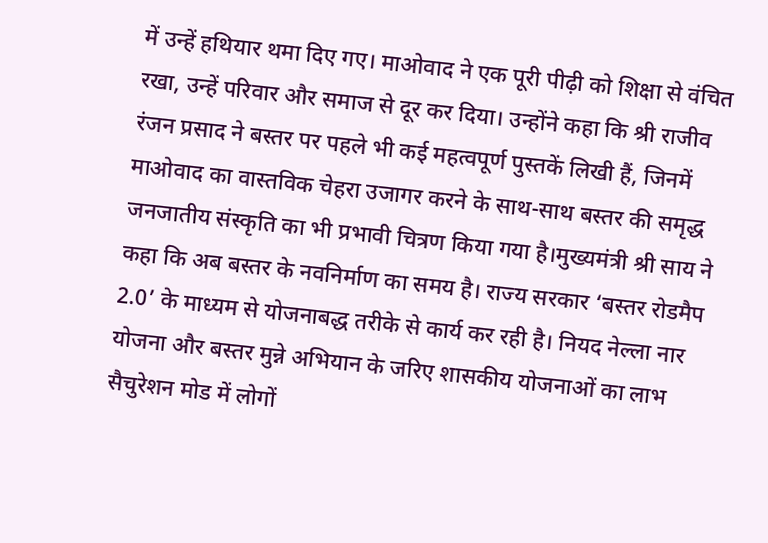में उन्हें हथियार थमा दिए गए। माओवाद ने एक पूरी पीढ़ी को शिक्षा से वंचित रखा, उन्हें परिवार और समाज से दूर कर दिया। उन्होंने कहा कि श्री राजीव रंजन प्रसाद ने बस्तर पर पहले भी कई महत्वपूर्ण पुस्तकें लिखी हैं, जिनमें माओवाद का वास्तविक चेहरा उजागर करने के साथ-साथ बस्तर की समृद्ध जनजातीय संस्कृति का भी प्रभावी चित्रण किया गया है।मुख्यमंत्री श्री साय ने कहा कि अब बस्तर के नवनिर्माण का समय है। राज्य सरकार ‘बस्तर रोडमैप 2.0’ के माध्यम से योजनाबद्ध तरीके से कार्य कर रही है। नियद नेल्ला नार योजना और बस्तर मुन्ने अभियान के जरिए शासकीय योजनाओं का लाभ सैचुरेशन मोड में लोगों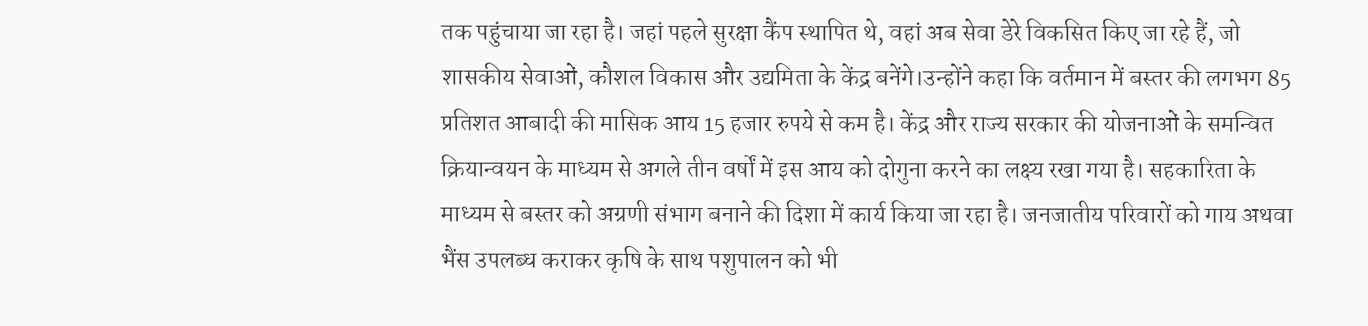तक पहुंचाया जा रहा है। जहां पहले सुरक्षा कैंप स्थापित थे, वहां अब सेवा डेरे विकसित किए जा रहे हैं, जो शासकीय सेवाओं, कौशल विकास और उद्यमिता के केंद्र बनेंगे।उन्होंने कहा कि वर्तमान में बस्तर की लगभग 85 प्रतिशत आबादी की मासिक आय 15 हजार रुपये से कम है। केंद्र और राज्य सरकार की योजनाओं के समन्वित क्रियान्वयन के माध्यम से अगले तीन वर्षों में इस आय को दोगुना करने का लक्ष्य रखा गया है। सहकारिता के माध्यम से बस्तर को अग्रणी संभाग बनाने की दिशा में कार्य किया जा रहा है। जनजातीय परिवारों को गाय अथवा भैंस उपलब्ध कराकर कृषि के साथ पशुपालन को भी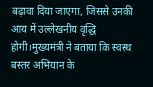बढ़ावा दिया जाएगा, जिससे उनकी आय में उल्लेखनीय वृद्धि होगी।मुख्यमंत्री ने बताया कि स्वस्थ बस्तर अभियान के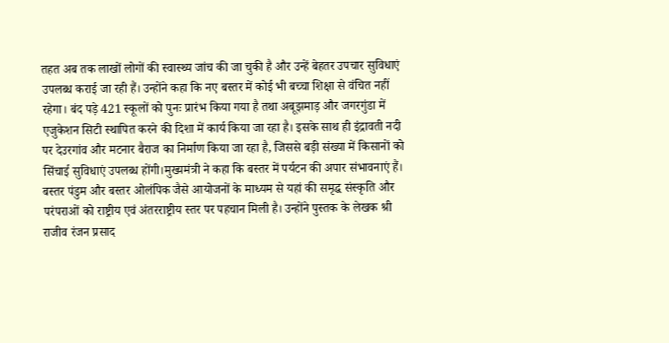तहत अब तक लाखों लोगों की स्वास्थ्य जांच की जा चुकी है और उन्हें बेहतर उपचार सुविधाएं उपलब्ध कराई जा रही हैं। उन्होंने कहा कि नए बस्तर में कोई भी बच्चा शिक्षा से वंचित नहीं रहेगा। बंद पड़े 421 स्कूलों को पुनः प्रारंभ किया गया है तथा अबूझमाड़ और जगरगुंडा में एजुकेशन सिटी स्थापित करने की दिशा में कार्य किया जा रहा है। इसके साथ ही इंद्रावती नदी पर देउरगांव और मटनार बैराज का निर्माण किया जा रहा है, जिससे बड़ी संख्या में किसानों को सिंचाई सुविधाएं उपलब्ध होंगी।मुख्यमंत्री ने कहा कि बस्तर में पर्यटन की अपार संभावनाएं हैं। बस्तर पंडुम और बस्तर ओलंपिक जैसे आयोजनों के माध्यम से यहां की समृद्ध संस्कृति और परंपराओं को राष्ट्रीय एवं अंतरराष्ट्रीय स्तर पर पहचान मिली है। उन्होंने पुस्तक के लेखक श्री राजीव रंजन प्रसाद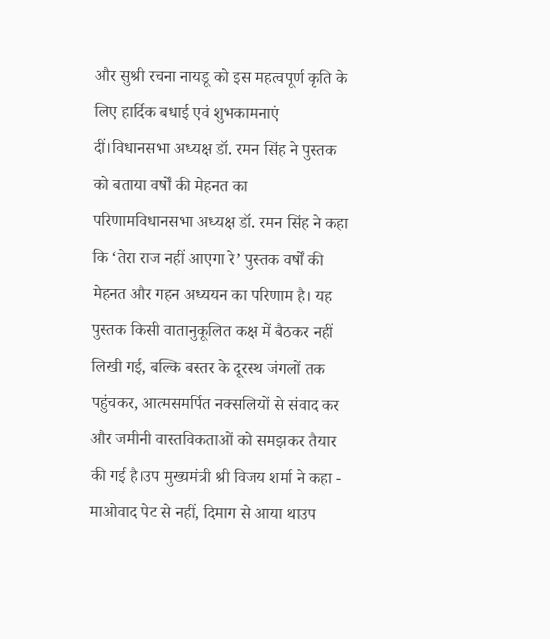और सुश्री रचना नायडू को इस महत्वपूर्ण कृति के लिए हार्दिक बधाई एवं शुभकामनाएं दीं।विधानसभा अध्यक्ष डॉ. रमन सिंह ने पुस्तक को बताया वर्षों की मेहनत का परिणामविधानसभा अध्यक्ष डॉ. रमन सिंह ने कहा कि ‘तेरा राज नहीं आएगा रे’ पुस्तक वर्षों की मेहनत और गहन अध्ययन का परिणाम है। यह पुस्तक किसी वातानुकूलित कक्ष में बैठकर नहीं लिखी गई, बल्कि बस्तर के दूरस्थ जंगलों तक पहुंचकर, आत्मसमर्पित नक्सलियों से संवाद कर और जमीनी वास्तविकताओं को समझकर तैयार की गई है।उप मुख्यमंत्री श्री विजय शर्मा ने कहा - माओवाद पेट से नहीं, दिमाग से आया थाउप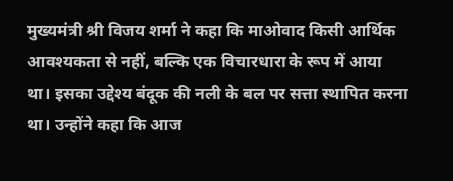मुख्यमंत्री श्री विजय शर्मा ने कहा कि माओवाद किसी आर्थिक आवश्यकता से नहीं, बल्कि एक विचारधारा के रूप में आया था। इसका उद्देश्य बंदूक की नली के बल पर सत्ता स्थापित करना था। उन्होंने कहा कि आज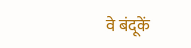वे बंदूकें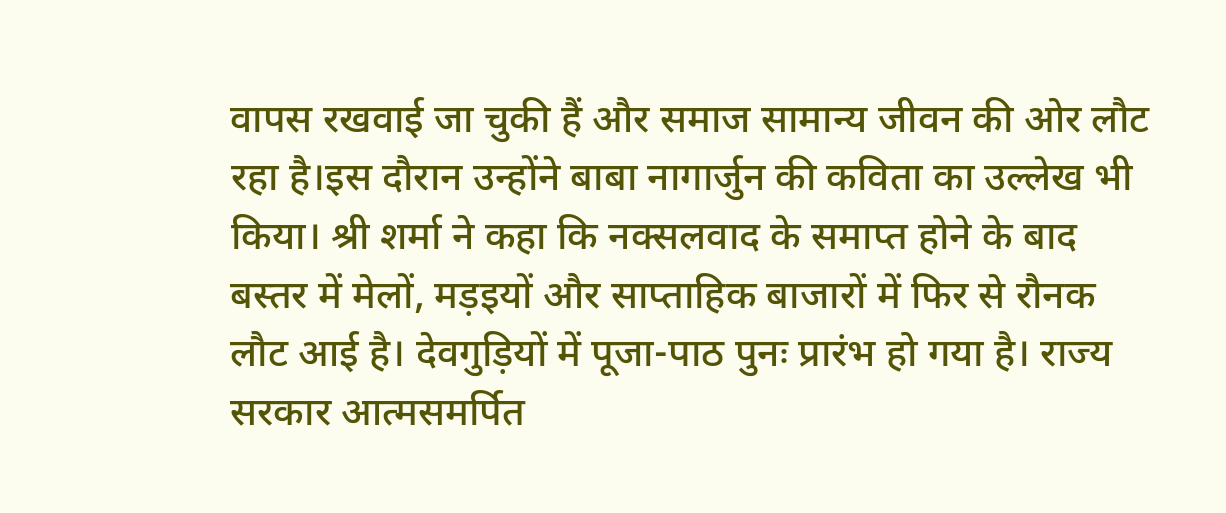वापस रखवाई जा चुकी हैं और समाज सामान्य जीवन की ओर लौट रहा है।इस दौरान उन्होंने बाबा नागार्जुन की कविता का उल्लेख भी किया। श्री शर्मा ने कहा कि नक्सलवाद के समाप्त होने के बाद बस्तर में मेलों, मड़इयों और साप्ताहिक बाजारों में फिर से रौनक लौट आई है। देवगुड़ियों में पूजा-पाठ पुनः प्रारंभ हो गया है। राज्य सरकार आत्मसमर्पित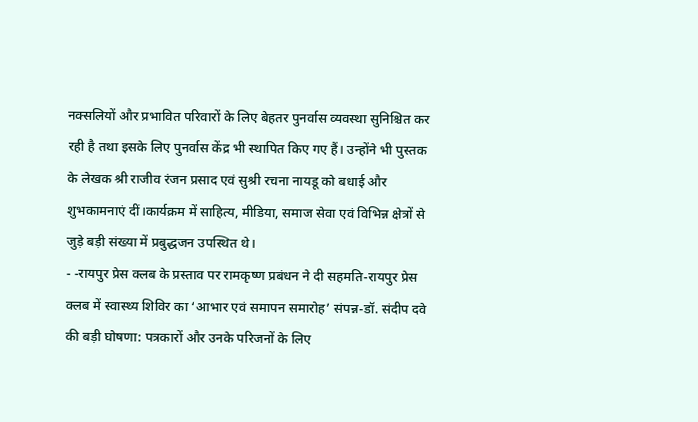नक्सलियों और प्रभावित परिवारों के लिए बेहतर पुनर्वास व्यवस्था सुनिश्चित कर रही है तथा इसके लिए पुनर्वास केंद्र भी स्थापित किए गए हैं। उन्होंने भी पुस्तक के लेखक श्री राजीव रंजन प्रसाद एवं सुश्री रचना नायडू को बधाई और शुभकामनाएं दीं।कार्यक्रम में साहित्य, मीडिया, समाज सेवा एवं विभिन्न क्षेत्रों से जुड़े बड़ी संख्या में प्रबुद्धजन उपस्थित थे।
- -रायपुर प्रेस क्लब के प्रस्ताव पर रामकृष्ण प्रबंधन ने दी सहमति-रायपुर प्रेस क्लब में स्वास्थ्य शिविर का ‘आभार एवं समापन समारोह’ संपन्न-डॉ. संदीप दवे की बड़ी घोषणा: पत्रकारों और उनके परिजनों के लिए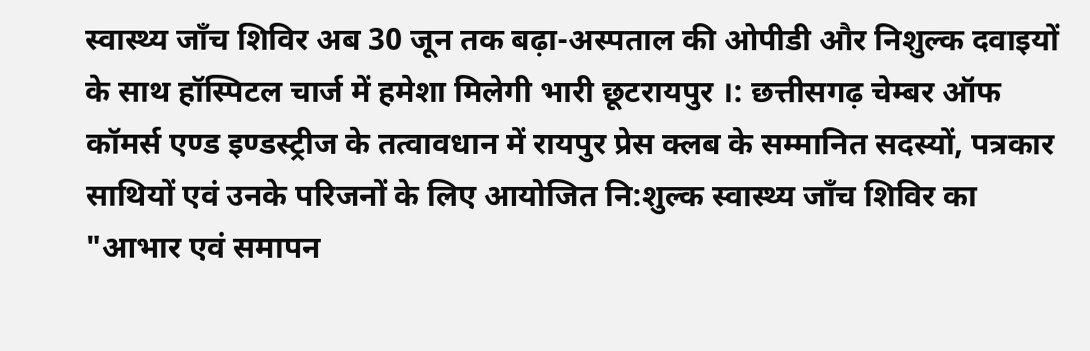स्वास्थ्य जाँच शिविर अब 30 जून तक बढ़ा-अस्पताल की ओपीडी और निशुल्क दवाइयों के साथ हॉस्पिटल चार्ज में हमेशा मिलेगी भारी छूटरायपुर ।: छत्तीसगढ़ चेम्बर ऑफ कॉमर्स एण्ड इण्डस्ट्रीज के तत्वावधान में रायपुर प्रेस क्लब के सम्मानित सदस्यों, पत्रकार साथियों एवं उनके परिजनों के लिए आयोजित नि:शुल्क स्वास्थ्य जाँच शिविर का "आभार एवं समापन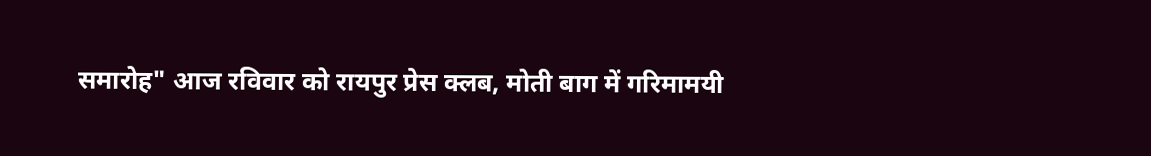समारोह" आज रविवार को रायपुर प्रेस क्लब, मोती बाग में गरिमामयी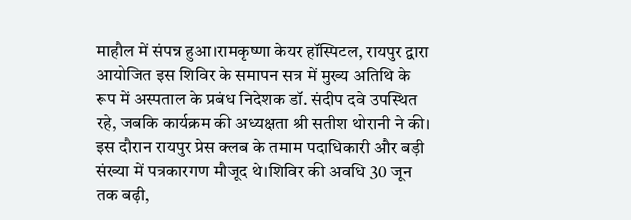माहौल में संपन्न हुआ।रामकृष्णा केयर हॉस्पिटल, रायपुर द्वारा आयोजित इस शिविर के समापन सत्र में मुख्य अतिथि के रूप में अस्पताल के प्रबंध निदेशक डॉ. संदीप दवे उपस्थित रहे, जबकि कार्यक्रम की अध्यक्षता श्री सतीश थोरानी ने की। इस दौरान रायपुर प्रेस क्लब के तमाम पदाधिकारी और बड़ी संख्या में पत्रकारगण मौजूद थे।शिविर की अवधि 30 जून तक बढ़ी,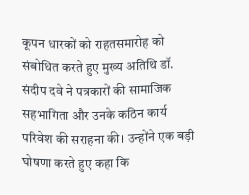कूपन धारकों को राहतसमारोह को संबोधित करते हुए मुख्य अतिथि डॉ. संदीप दवे ने पत्रकारों की सामाजिक सहभागिता और उनके कठिन कार्य परिवेश की सराहना की। उन्होंने एक बड़ी घोषणा करते हुए कहा कि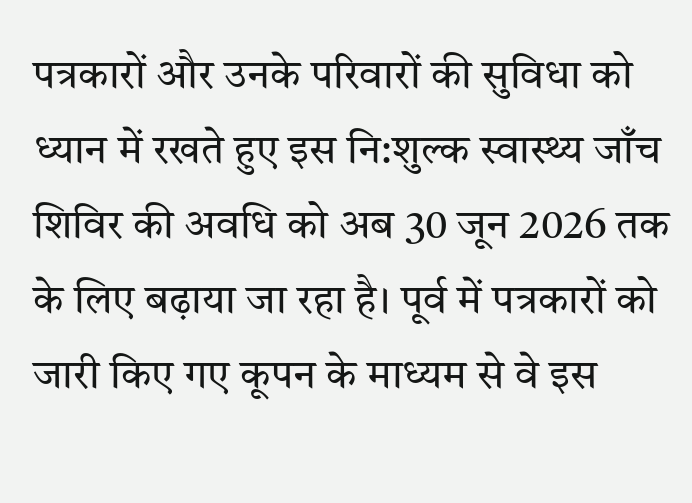पत्रकारों और उनके परिवारों की सुविधा को ध्यान में रखते हुए इस नि:शुल्क स्वास्थ्य जाँच शिविर की अवधि को अब 30 जून 2026 तक के लिए बढ़ाया जा रहा है। पूर्व में पत्रकारों को जारी किए गए कूपन के माध्यम से वे इस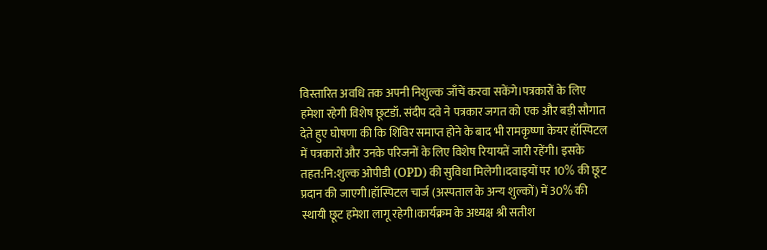विस्तारित अवधि तक अपनी निशुल्क जाँचें करवा सकेंगे।पत्रकारों के लिए हमेशा रहेगी विशेष छूटडॉ. संदीप दवे ने पत्रकार जगत को एक और बड़ी सौगात देते हुए घोषणा की कि शिविर समाप्त होने के बाद भी रामकृष्णा केयर हॉस्पिटल में पत्रकारों और उनके परिजनों के लिए विशेष रियायतें जारी रहेंगी। इसके तहत:नि:शुल्क ओपीडी (OPD) की सुविधा मिलेगी।दवाइयों पर 10% की छूट प्रदान की जाएगी।हॉस्पिटल चार्ज (अस्पताल के अन्य शुल्कों) में 30% की स्थायी छूट हमेशा लागू रहेगी।कार्यक्रम के अध्यक्ष श्री सतीश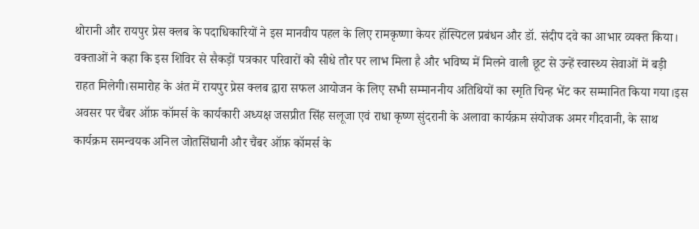थोरानी और रायपुर प्रेस क्लब के पदाधिकारियों ने इस मानवीय पहल के लिए रामकृष्णा केयर हॉस्पिटल प्रबंधन और डॉ. संदीप दवे का आभार व्यक्त किया। वक्ताओं ने कहा कि इस शिविर से सैकड़ों पत्रकार परिवारों को सीधे तौर पर लाभ मिला है और भविष्य में मिलने वाली छूट से उन्हें स्वास्थ्य सेवाओं में बड़ी राहत मिलेगी।समारोह के अंत में रायपुर प्रेस क्लब द्वारा सफल आयोजन के लिए सभी सम्माननीय अतिथियों का स्मृति चिन्ह भेंट कर सम्मानित किया गया।इस अवसर पर चैंबर ऑफ़ कॉमर्स के कार्यकारी अध्यक्ष जसप्रीत सिंह सलूजा एवं राधा कृष्ण सुंदरानी के अलावा कार्यक्रम संयोजक अमर गीदवानी, के साथ कार्यक्रम समन्वयक अनिल जोतसिंघानी और चैंबर ऑफ़ कॉमर्स के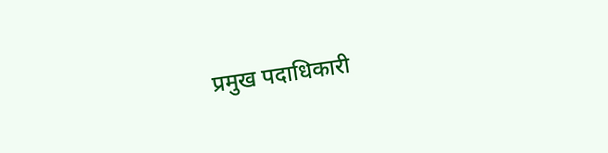प्रमुख पदाधिकारी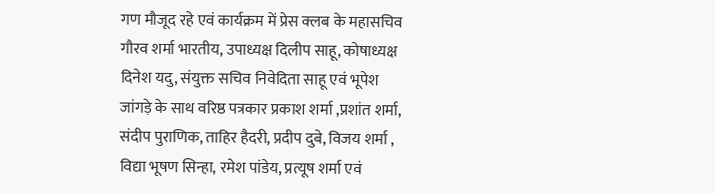गण मौजूद रहे एवं कार्यक्रम में प्रेस क्लब के महासचिव गौरव शर्मा भारतीय, उपाध्यक्ष दिलीप साहू, कोषाध्यक्ष दिनेश यदु, संयुक्त सचिव निवेदिता साहू एवं भूपेश जांगड़े के साथ वरिष्ठ पत्रकार प्रकाश शर्मा ,प्रशांत शर्मा, संदीप पुराणिक, ताहिर हैदरी, प्रदीप दुबे, विजय शर्मा , विद्या भूषण सिन्हा, रमेश पांडेय, प्रत्यूष शर्मा एवं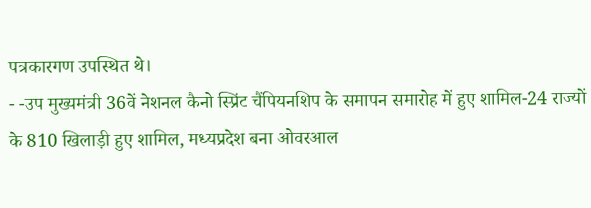पत्रकारगण उपस्थित थे।
- -उप मुख्यमंत्री 36वें नेशनल कैनो स्प्रिंट चैंपियनशिप के समापन समारोह में हुए शामिल-24 राज्यों के 810 खिलाड़ी हुए शामिल, मध्यप्रदेश बना ओवरआल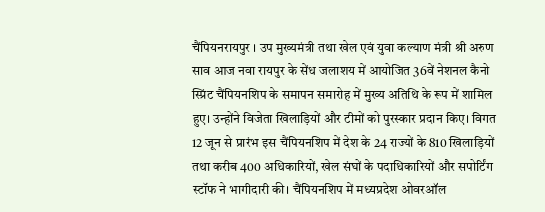चैंपियनरायपुर । उप मुख्यमंत्री तथा खेल एवं युवा कल्याण मंत्री श्री अरुण साव आज नवा रायपुर के सेंध जलाशय में आयोजित 36वें नेशनल कैनो स्प्रिंट चैंपियनशिप के समापन समारोह में मुख्य अतिथि के रूप में शामिल हुए। उन्होंने विजेता खिलाड़ियों और टीमों को पुरस्कार प्रदान किए। विगत 12 जून से प्रारंभ इस चैंपियनशिप में देश के 24 राज्यों के 810 खिलाड़ियों तथा करीब 400 अधिकारियों, खेल संघों के पदाधिकारियों और सपोर्टिंग स्टॉफ ने भागीदारी की। चैंपियनशिप में मध्यप्रदेश ओवरऑल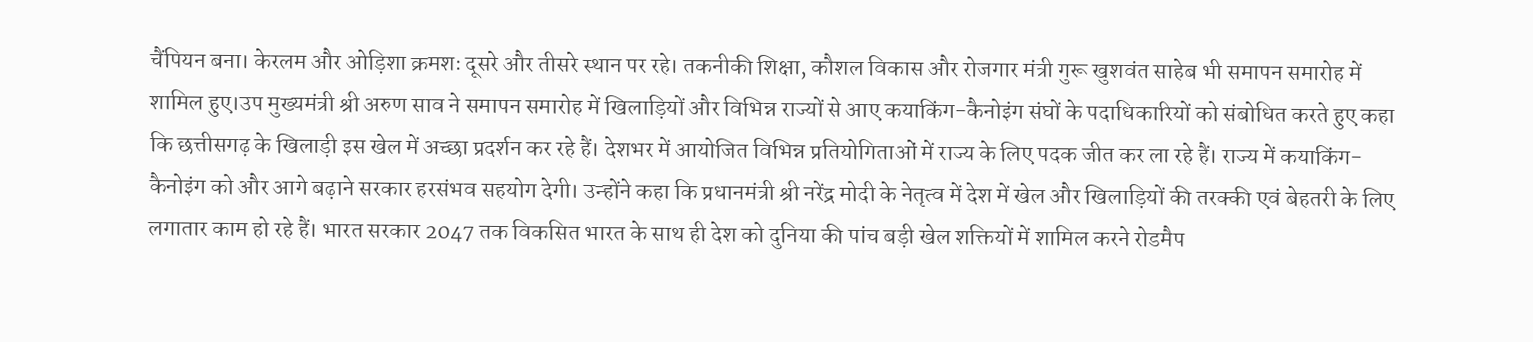चैंपियन बना। केरलम और ओड़िशा क्रमशः दूसरे और तीसरे स्थान पर रहे। तकनीकी शिक्षा, कौशल विकास और रोजगार मंत्री गुरू खुशवंत साहेब भी समापन समारोह में शामिल हुए।उप मुख्यमंत्री श्री अरुण साव ने समापन समारोह में खिलाड़ियों और विभिन्न राज्यों से आए कयाकिंग-कैनोइंग संघों के पदाधिकारियों को संबोधित करते हुए कहा कि छत्तीसगढ़ के खिलाड़ी इस खेल में अच्छा प्रदर्शन कर रहे हैं। देशभर में आयोजित विभिन्न प्रतियोगिताओं में राज्य के लिए पदक जीत कर ला रहे हैं। राज्य में कयाकिंग-कैनोइंग को और आगे बढ़ाने सरकार हरसंभव सहयोग देगी। उन्होंने कहा कि प्रधानमंत्री श्री नरेंद्र मोदी के नेतृत्व में देश में खेल और खिलाड़ियों की तरक्की एवं बेहतरी के लिए लगातार काम हो रहे हैं। भारत सरकार 2047 तक विकसित भारत के साथ ही देश को दुनिया की पांच बड़ी खेल शक्तियों में शामिल करने रोडमैप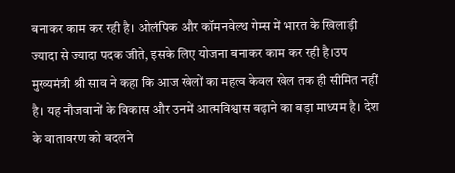बनाकर काम कर रही है। ओलंपिक और कॉमनवेल्थ गेम्स में भारत के खिलाड़ी ज्यादा से ज्यादा पदक जीते, इसके लिए योजना बनाकर काम कर रही है।उप मुख्यमंत्री श्री साव ने कहा कि आज खेलों का महत्व केवल खेल तक ही सीमित नहीं है। यह नौजवानों के विकास और उनमें आत्मविश्वास बढ़ाने का बड़ा माध्यम है। देश के वातावरण को बदलने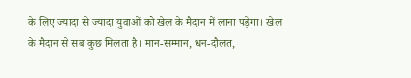के लिए ज्यादा से ज्यादा युवाओं को खेल के मैदान में लाना पड़ेगा। खेल के मैदान से सब कुछ मिलता है। मान-सम्मान, धन-दौलत,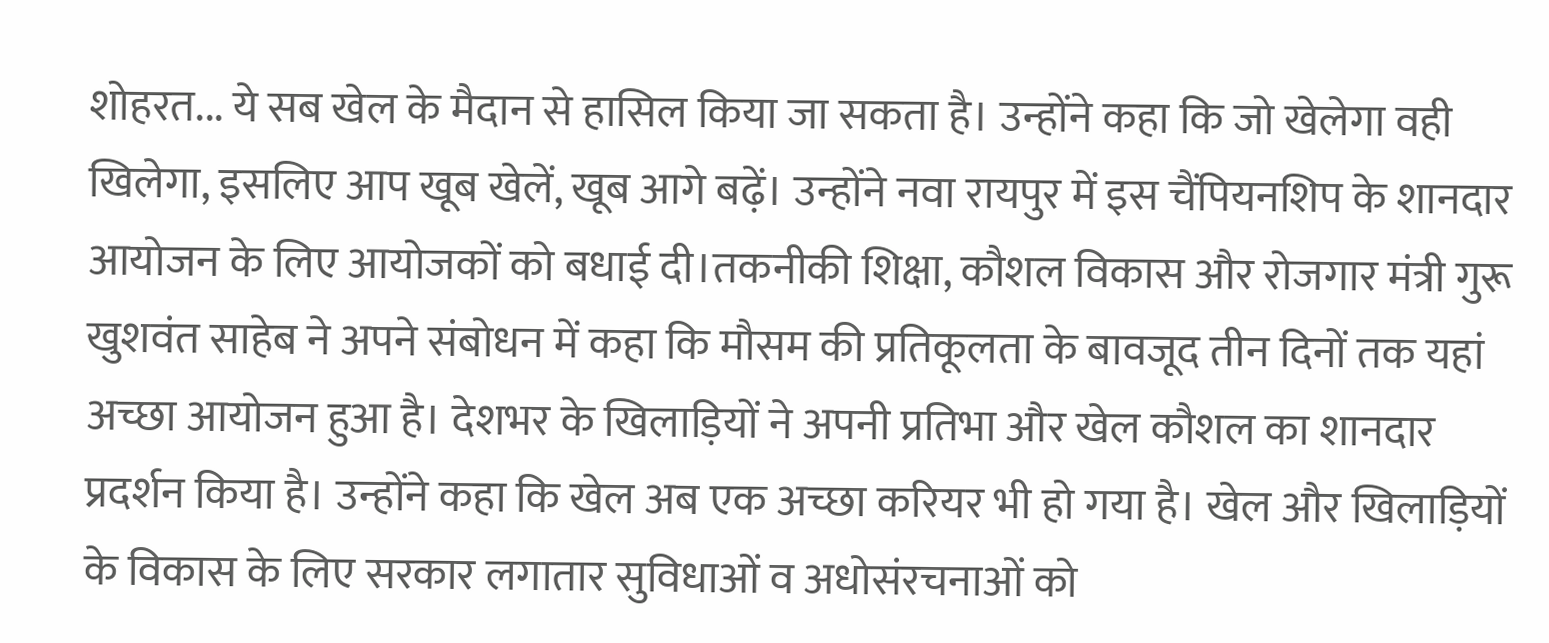शोहरत... ये सब खेल के मैदान से हासिल किया जा सकता है। उन्होंने कहा कि जो खेलेगा वही खिलेगा, इसलिए आप खूब खेलें, खूब आगे बढ़ें। उन्होंने नवा रायपुर में इस चैंपियनशिप के शानदार आयोजन के लिए आयोजकों को बधाई दी।तकनीकी शिक्षा, कौशल विकास और रोजगार मंत्री गुरू खुशवंत साहेब ने अपने संबोधन में कहा कि मौसम की प्रतिकूलता के बावजूद तीन दिनों तक यहां अच्छा आयोजन हुआ है। देशभर के खिलाड़ियों ने अपनी प्रतिभा और खेल कौशल का शानदार प्रदर्शन किया है। उन्होंने कहा कि खेल अब एक अच्छा करियर भी हो गया है। खेल और खिलाड़ियों के विकास के लिए सरकार लगातार सुविधाओं व अधोसंरचनाओं को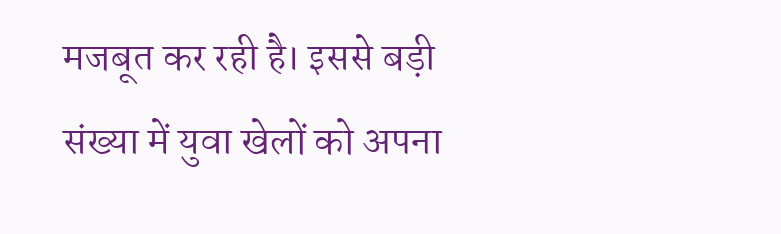मजबूत कर रही है। इससे बड़ी संख्या में युवा खेलों को अपना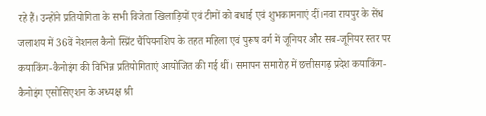रहे हैं। उन्होंने प्रतियोगिता के सभी विजेता खिलाड़ियों एवं टीमों को बधाई एवं शुभकामनाएं दीं।नवा रायपुर के सेंध जलाशय में 36वें नेशनल कैनो स्प्रिंट चैंपियनशिप के तहत महिला एवं पुरूष वर्ग में जूनियर और सब-जूनियर स्तर पर कयाकिंग-कैनोइंग की विभिन्न प्रतियोगिताएं आयोजित की गई थीं। समापन समारोह में छत्तीसगढ़ प्रदेश कयाकिंग-कैनोइंग एसोसिएशन के अध्यक्ष श्री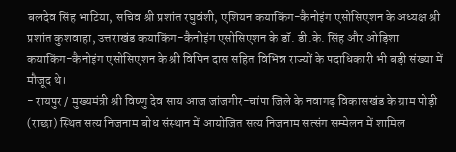बलदेव सिंह भाटिया, सचिव श्री प्रशांत रघुवंशी, एशियन कयाकिंग-कैनोइंग एसोसिएशन के अध्यक्ष श्री प्रशांत कुशवाहा, उत्तराखंड कयाकिंग-कैनोइंग एसोसिएशन के डॉ. डी.के. सिंह और ओड़िशा कयाकिंग-कैनोइंग एसोसिएशन के श्री विपिन दास सहित विभिन्न राज्यों के पदाधिकारी भी बड़ी संख्या में मौजूद थे।
- रायपुर / मुख्यमंत्री श्री विष्णु देव साय आज जांजगीर-चांपा जिले के नवागढ़ विकासखंड के ग्राम पोड़ी (राछा) स्थित सत्य निजनाम बोध संस्थान में आयोजित सत्य निजनाम सत्संग सम्मेलन में शामिल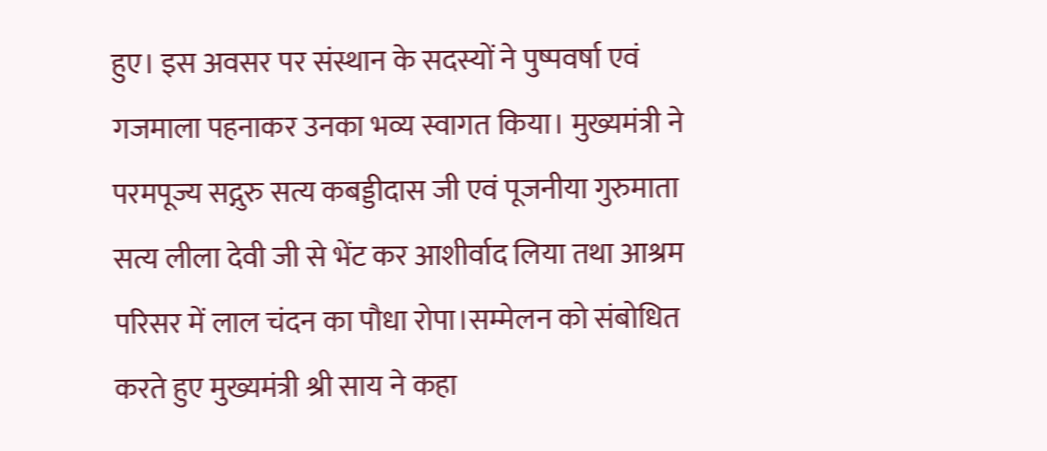हुए। इस अवसर पर संस्थान के सदस्यों ने पुष्पवर्षा एवं गजमाला पहनाकर उनका भव्य स्वागत किया। मुख्यमंत्री ने परमपूज्य सद्गुरु सत्य कबड्डीदास जी एवं पूजनीया गुरुमाता सत्य लीला देवी जी से भेंट कर आशीर्वाद लिया तथा आश्रम परिसर में लाल चंदन का पौधा रोपा।सम्मेलन को संबोधित करते हुए मुख्यमंत्री श्री साय ने कहा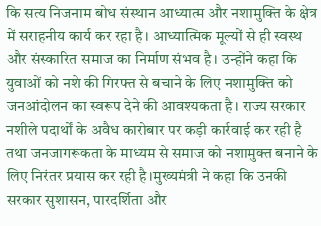कि सत्य निजनाम बोध संस्थान आध्यात्म और नशामुक्ति के क्षेत्र में सराहनीय कार्य कर रहा है। आध्यात्मिक मूल्यों से ही स्वस्थ और संस्कारित समाज का निर्माण संभव है। उन्होंने कहा कि युवाओं को नशे की गिरफ्त से बचाने के लिए नशामुक्ति को जनआंदोलन का स्वरूप देने की आवश्यकता है। राज्य सरकार नशीले पदार्थों के अवैध कारोबार पर कड़ी कार्रवाई कर रही है तथा जनजागरूकता के माध्यम से समाज को नशामुक्त बनाने के लिए निरंतर प्रयास कर रही है।मुख्यमंत्री ने कहा कि उनकी सरकार सुशासन, पारदर्शिता और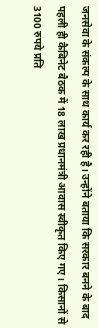जनसेवा के संकल्प के साथ कार्य कर रही है। उन्होंने बताया कि सरकार बनने के बाद पहली ही कैबिनेट बैठक में 18 लाख प्रधानमंत्री आवास स्वीकृत किए गए। किसानों से 3100 रुपये प्रति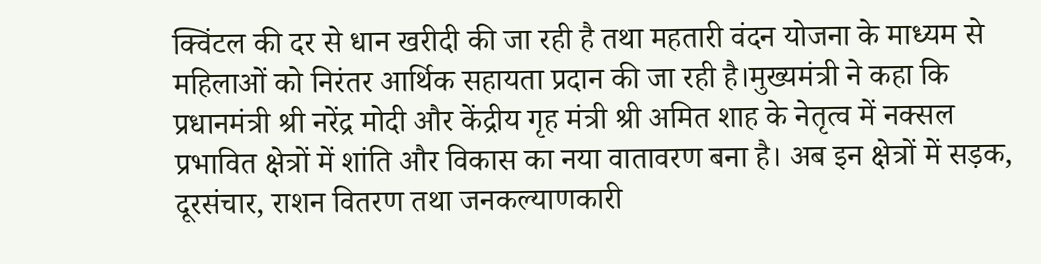क्विंटल की दर से धान खरीदी की जा रही है तथा महतारी वंदन योजना के माध्यम से महिलाओं को निरंतर आर्थिक सहायता प्रदान की जा रही है।मुख्यमंत्री ने कहा कि प्रधानमंत्री श्री नरेंद्र मोदी और केंद्रीय गृह मंत्री श्री अमित शाह के नेतृत्व में नक्सल प्रभावित क्षेत्रों में शांति और विकास का नया वातावरण बना है। अब इन क्षेत्रों में सड़क, दूरसंचार, राशन वितरण तथा जनकल्याणकारी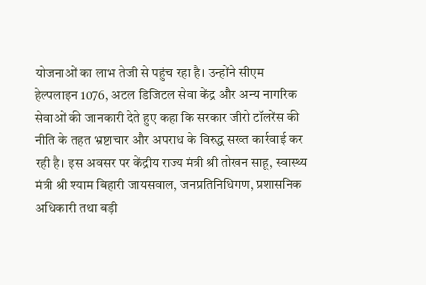योजनाओं का लाभ तेजी से पहुंच रहा है। उन्होंने सीएम हेल्पलाइन 1076, अटल डिजिटल सेवा केंद्र और अन्य नागरिक सेवाओं की जानकारी देते हुए कहा कि सरकार जीरो टॉलरेंस की नीति के तहत भ्रष्टाचार और अपराध के विरुद्ध सख्त कार्रवाई कर रही है। इस अवसर पर केंद्रीय राज्य मंत्री श्री तोखन साहू, स्वास्थ्य मंत्री श्री श्याम बिहारी जायसवाल, जनप्रतिनिधिगण, प्रशासनिक अधिकारी तथा बड़ी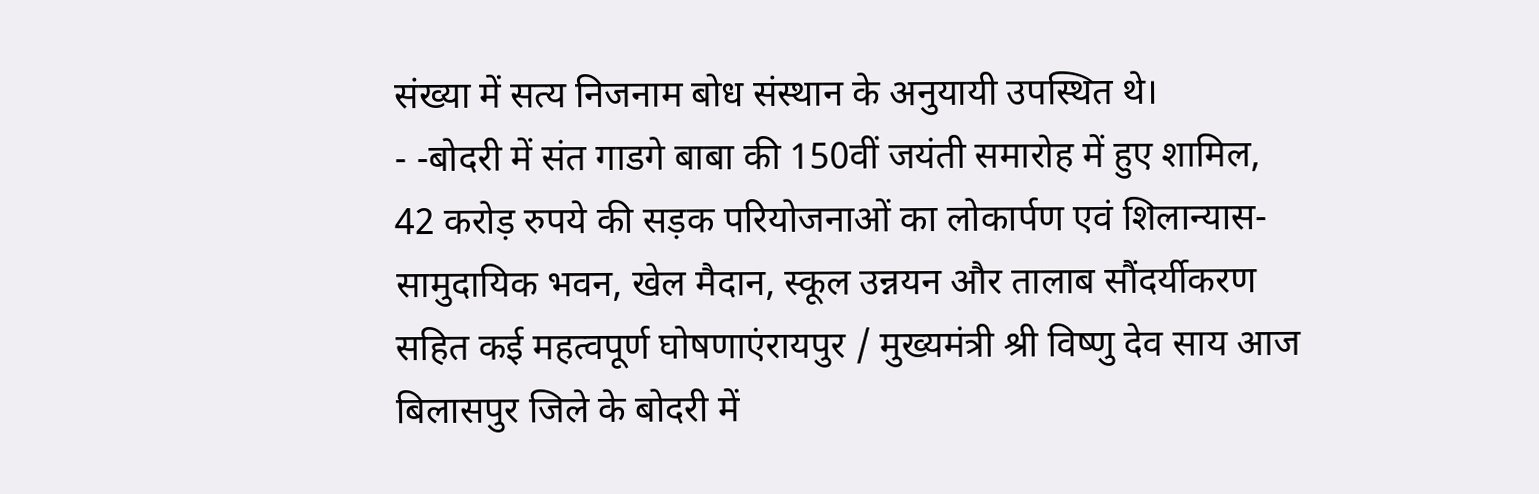संख्या में सत्य निजनाम बोध संस्थान के अनुयायी उपस्थित थे।
- -बोदरी में संत गाडगे बाबा की 150वीं जयंती समारोह में हुए शामिल, 42 करोड़ रुपये की सड़क परियोजनाओं का लोकार्पण एवं शिलान्यास-सामुदायिक भवन, खेल मैदान, स्कूल उन्नयन और तालाब सौंदर्यीकरण सहित कई महत्वपूर्ण घोषणाएंरायपुर / मुख्यमंत्री श्री विष्णु देव साय आज बिलासपुर जिले के बोदरी में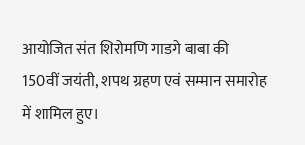आयोजित संत शिरोमणि गाडगे बाबा की 150वीं जयंती, शपथ ग्रहण एवं सम्मान समारोह में शामिल हुए।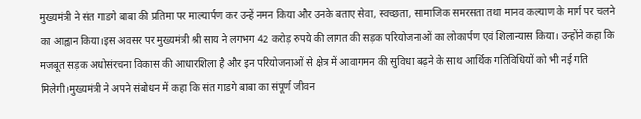मुख्यमंत्री ने संत गाडगे बाबा की प्रतिमा पर माल्यार्पण कर उन्हें नमन किया और उनके बताए सेवा, स्वच्छता, सामाजिक समरसता तथा मानव कल्याण के मार्ग पर चलने का आह्वान किया।इस अवसर पर मुख्यमंत्री श्री साय ने लगभग 42 करोड़ रुपये की लागत की सड़क परियोजनाओं का लोकार्पण एवं शिलान्यास किया। उन्होंने कहा कि मजबूत सड़क अधोसंरचना विकास की आधारशिला है और इन परियोजनाओं से क्षेत्र में आवागमन की सुविधा बढ़ने के साथ आर्थिक गतिविधियों को भी नई गति मिलेगी।मुख्यमंत्री ने अपने संबोधन में कहा कि संत गाडगे बाबा का संपूर्ण जीवन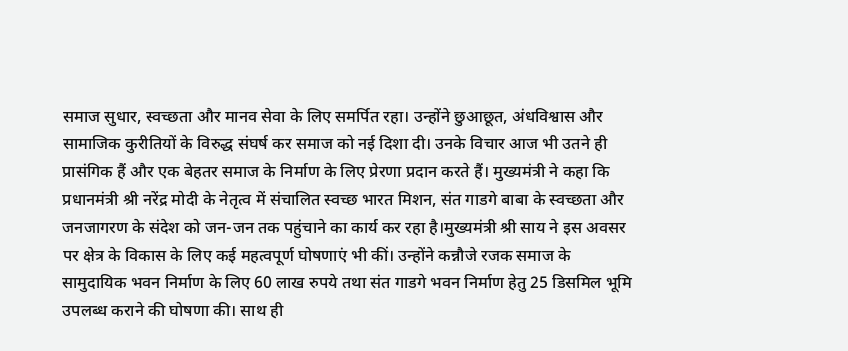समाज सुधार, स्वच्छता और मानव सेवा के लिए समर्पित रहा। उन्होंने छुआछूत, अंधविश्वास और सामाजिक कुरीतियों के विरुद्ध संघर्ष कर समाज को नई दिशा दी। उनके विचार आज भी उतने ही प्रासंगिक हैं और एक बेहतर समाज के निर्माण के लिए प्रेरणा प्रदान करते हैं। मुख्यमंत्री ने कहा कि प्रधानमंत्री श्री नरेंद्र मोदी के नेतृत्व में संचालित स्वच्छ भारत मिशन, संत गाडगे बाबा के स्वच्छता और जनजागरण के संदेश को जन-जन तक पहुंचाने का कार्य कर रहा है।मुख्यमंत्री श्री साय ने इस अवसर पर क्षेत्र के विकास के लिए कई महत्वपूर्ण घोषणाएं भी कीं। उन्होंने कन्नौजे रजक समाज के सामुदायिक भवन निर्माण के लिए 60 लाख रुपये तथा संत गाडगे भवन निर्माण हेतु 25 डिसमिल भूमि उपलब्ध कराने की घोषणा की। साथ ही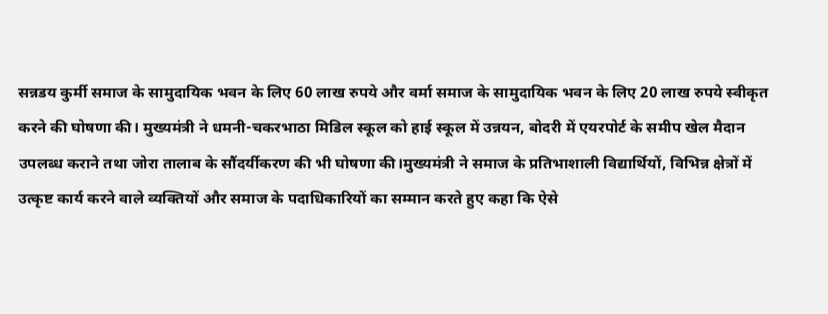सन्नडय कुर्मी समाज के सामुदायिक भवन के लिए 60 लाख रुपये और वर्मा समाज के सामुदायिक भवन के लिए 20 लाख रुपये स्वीकृत करने की घोषणा की। मुख्यमंत्री ने धमनी-चकरभाठा मिडिल स्कूल को हाई स्कूल में उन्नयन, बोदरी में एयरपोर्ट के समीप खेल मैदान उपलब्ध कराने तथा जोरा तालाब के सौंदर्यीकरण की भी घोषणा की।मुख्यमंत्री ने समाज के प्रतिभाशाली विद्यार्थियों, विभिन्न क्षेत्रों में उत्कृष्ट कार्य करने वाले व्यक्तियों और समाज के पदाधिकारियों का सम्मान करते हुए कहा कि ऐसे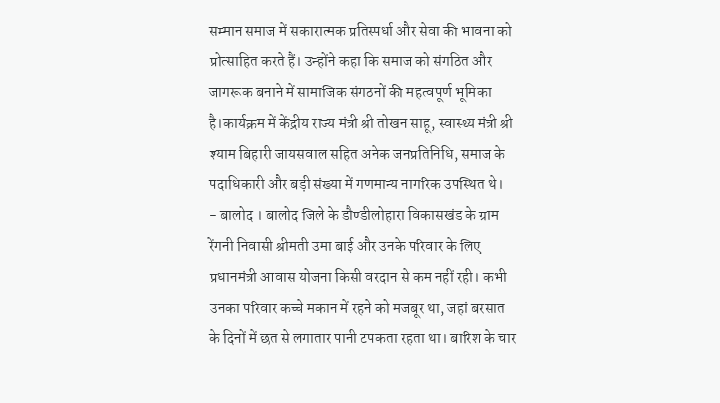सम्मान समाज में सकारात्मक प्रतिस्पर्धा और सेवा की भावना को प्रोत्साहित करते हैं। उन्होंने कहा कि समाज को संगठित और जागरूक बनाने में सामाजिक संगठनों की महत्वपूर्ण भूमिका है।कार्यक्रम में केंद्रीय राज्य मंत्री श्री तोखन साहू, स्वास्थ्य मंत्री श्री श्याम बिहारी जायसवाल सहित अनेक जनप्रतिनिधि, समाज के पदाधिकारी और बड़ी संख्या में गणमान्य नागरिक उपस्थित थे।
- बालोद । बालोद जिले के डौण्डीलोहारा विकासखंड के ग्राम रेंगनी निवासी श्रीमती उमा बाई और उनके परिवार के लिए प्रधानमंत्री आवास योजना किसी वरदान से कम नहीं रही। कभी उनका परिवार कच्चे मकान में रहने को मजबूर था, जहां बरसात के दिनों में छत से लगातार पानी टपकता रहता था। बारिश के चार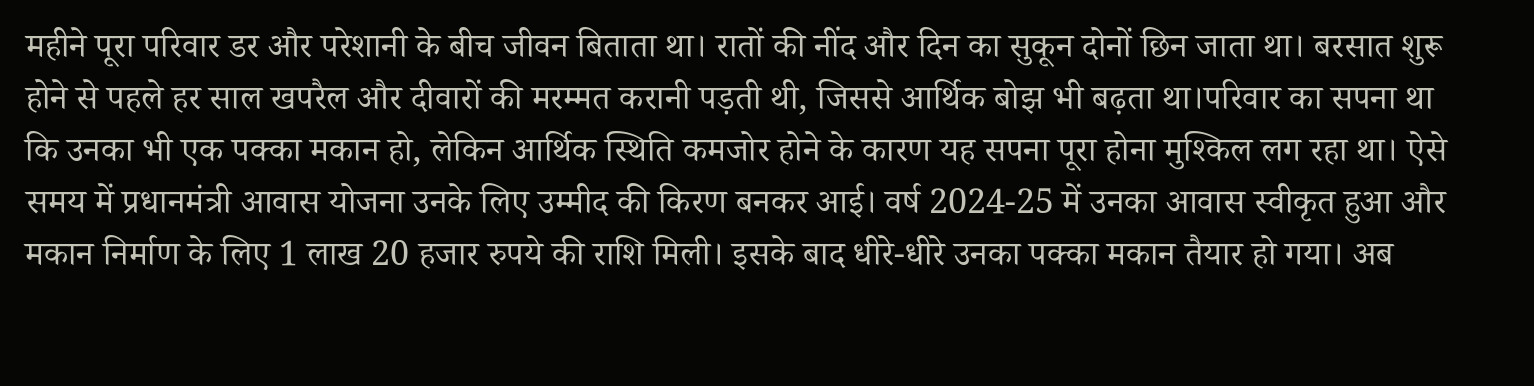महीने पूरा परिवार डर और परेशानी के बीच जीवन बिताता था। रातों की नींद और दिन का सुकून दोनों छिन जाता था। बरसात शुरू होने से पहले हर साल खपरैल और दीवारों की मरम्मत करानी पड़ती थी, जिससे आर्थिक बोझ भी बढ़ता था।परिवार का सपना था कि उनका भी एक पक्का मकान हो, लेकिन आर्थिक स्थिति कमजोर होने के कारण यह सपना पूरा होना मुश्किल लग रहा था। ऐसे समय में प्रधानमंत्री आवास योजना उनके लिए उम्मीद की किरण बनकर आई। वर्ष 2024-25 में उनका आवास स्वीकृत हुआ और मकान निर्माण के लिए 1 लाख 20 हजार रुपये की राशि मिली। इसके बाद धीरे-धीरे उनका पक्का मकान तैयार हो गया। अब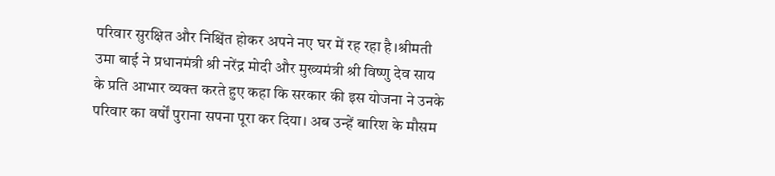परिवार सुरक्षित और निश्चिंत होकर अपने नए घर में रह रहा है।श्रीमती उमा बाई ने प्रधानमंत्री श्री नरेंद्र मोदी और मुख्यमंत्री श्री विष्णु देव साय के प्रति आभार व्यक्त करते हुए कहा कि सरकार की इस योजना ने उनके परिवार का वर्षों पुराना सपना पूरा कर दिया। अब उन्हें बारिश के मौसम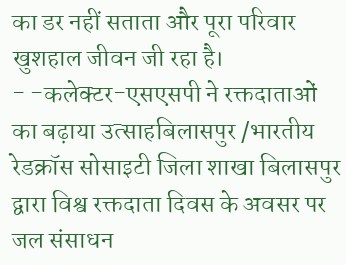का डर नहीं सताता और पूरा परिवार खुशहाल जीवन जी रहा है।
- -कलेक्टर-एसएसपी ने रक्तदाताओं का बढ़ाया उत्साहबिलासपुर /भारतीय रेडक्रॉस सोसाइटी जिला शाखा बिलासपुर द्वारा विश्व रक्तदाता दिवस के अवसर पर जल संसाधन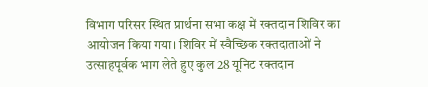विभाग परिसर स्थित प्रार्थना सभा कक्ष में रक्तदान शिविर का आयोजन किया गया। शिविर में स्वैच्छिक रक्तदाताओं ने उत्साहपूर्वक भाग लेते हुए कुल 28 यूनिट रक्तदान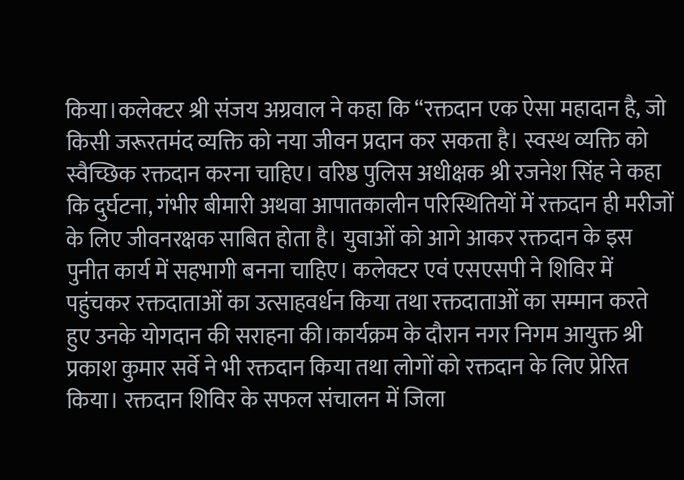किया।कलेक्टर श्री संजय अग्रवाल ने कहा कि “रक्तदान एक ऐसा महादान है, जो किसी जरूरतमंद व्यक्ति को नया जीवन प्रदान कर सकता है। स्वस्थ व्यक्ति को स्वैच्छिक रक्तदान करना चाहिए। वरिष्ठ पुलिस अधीक्षक श्री रजनेश सिंह ने कहा कि दुर्घटना, गंभीर बीमारी अथवा आपातकालीन परिस्थितियों में रक्तदान ही मरीजों के लिए जीवनरक्षक साबित होता है। युवाओं को आगे आकर रक्तदान के इस पुनीत कार्य में सहभागी बनना चाहिए। कलेक्टर एवं एसएसपी ने शिविर में पहुंचकर रक्तदाताओं का उत्साहवर्धन किया तथा रक्तदाताओं का सम्मान करते हुए उनके योगदान की सराहना की।कार्यक्रम के दौरान नगर निगम आयुक्त श्री प्रकाश कुमार सर्वे ने भी रक्तदान किया तथा लोगों को रक्तदान के लिए प्रेरित किया। रक्तदान शिविर के सफल संचालन में जिला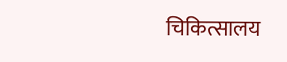चिकित्सालय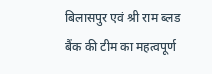बिलासपुर एवं श्री राम ब्लड बैंक की टीम का महत्वपूर्ण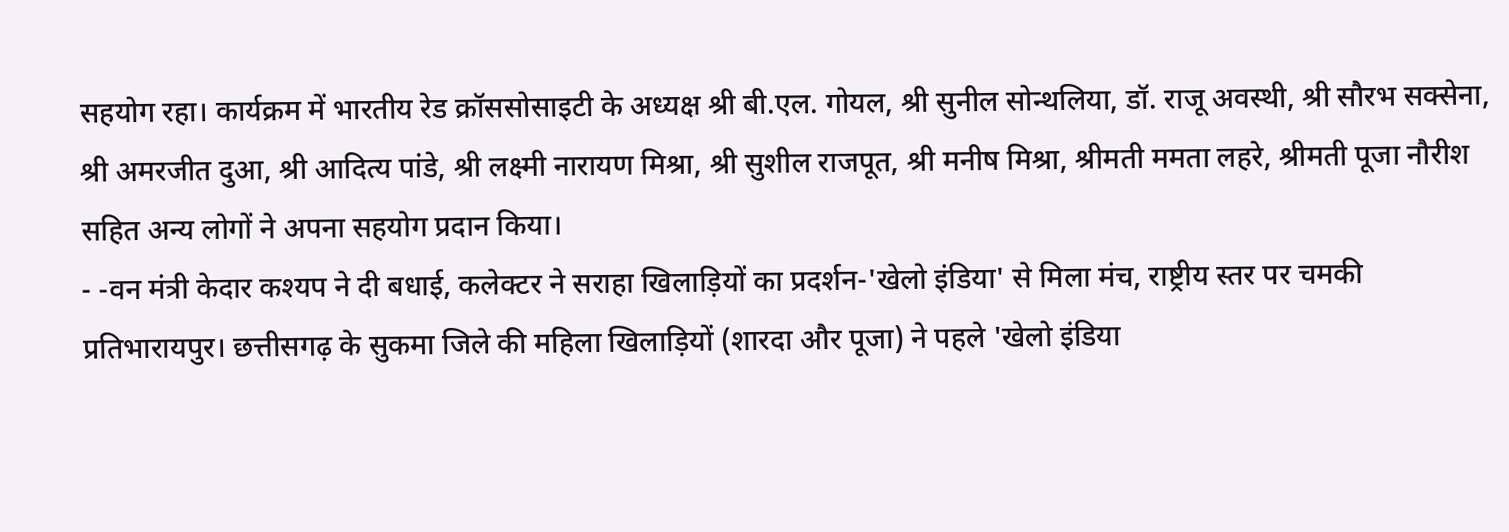सहयोग रहा। कार्यक्रम में भारतीय रेड क्रॉससोसाइटी के अध्यक्ष श्री बी.एल. गोयल, श्री सुनील सोन्थलिया, डॉ. राजू अवस्थी, श्री सौरभ सक्सेना, श्री अमरजीत दुआ, श्री आदित्य पांडे, श्री लक्ष्मी नारायण मिश्रा, श्री सुशील राजपूत, श्री मनीष मिश्रा, श्रीमती ममता लहरे, श्रीमती पूजा नौरीश सहित अन्य लोगों ने अपना सहयोग प्रदान किया।
- -वन मंत्री केदार कश्यप ने दी बधाई, कलेक्टर ने सराहा खिलाड़ियों का प्रदर्शन-'खेलो इंडिया' से मिला मंच, राष्ट्रीय स्तर पर चमकी प्रतिभारायपुर। छत्तीसगढ़ के सुकमा जिले की महिला खिलाड़ियों (शारदा और पूजा) ने पहले 'खेलो इंडिया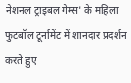नेशनल ट्राइबल गेम्स' के महिला फुटबॉल टूर्नामेंट में शानदार प्रदर्शन करते हुए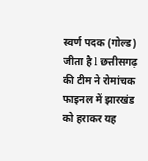स्वर्ण पदक (गोल्ड) जीता है l छत्तीसगढ़ की टीम ने रोमांचक फाइनल में झारखंड को हराकर यह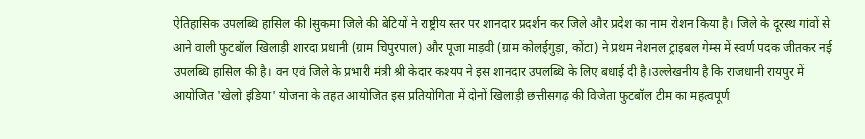ऐतिहासिक उपलब्धि हासिल की lसुकमा जिले की बेटियों ने राष्ट्रीय स्तर पर शानदार प्रदर्शन कर जिले और प्रदेश का नाम रोशन किया है। जिले के दूरस्थ गांवों से आने वाली फुटबॉल खिलाड़ी शारदा प्रधानी (ग्राम चिपुरपाल) और पूजा माड़वी (ग्राम कोलईगुड़ा, कोंटा) ने प्रथम नेशनल ट्राइबल गेम्स में स्वर्ण पदक जीतकर नई उपलब्धि हासिल की है। वन एवं जिले के प्रभारी मंत्री श्री केदार कश्यप ने इस शानदार उपलब्धि के लिए बधाई दी है।उल्लेखनीय है कि राजधानी रायपुर में आयोजित 'खेलो इंडिया' योजना के तहत आयोजित इस प्रतियोगिता में दोनों खिलाड़ी छत्तीसगढ़ की विजेता फुटबॉल टीम का महत्वपूर्ण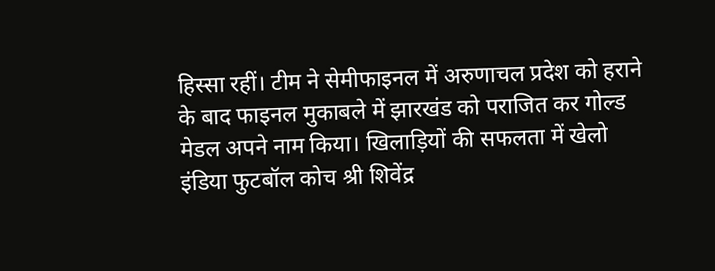हिस्सा रहीं। टीम ने सेमीफाइनल में अरुणाचल प्रदेश को हराने के बाद फाइनल मुकाबले में झारखंड को पराजित कर गोल्ड मेडल अपने नाम किया। खिलाड़ियों की सफलता में खेलो इंडिया फुटबॉल कोच श्री शिवेंद्र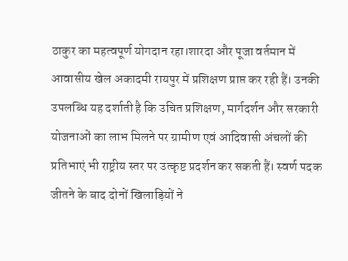ठाकुर का महत्वपूर्ण योगदान रहा।शारदा और पूजा वर्तमान में आवासीय खेल अकादमी रायपुर में प्रशिक्षण प्राप्त कर रही हैं। उनकी उपलब्धि यह दर्शाती है कि उचित प्रशिक्षण, मार्गदर्शन और सरकारी योजनाओं का लाभ मिलने पर ग्रामीण एवं आदिवासी अंचलों की प्रतिभाएं भी राष्ट्रीय स्तर पर उत्कृष्ट प्रदर्शन कर सकती हैं। स्वर्ण पदक जीतने के बाद दोनों खिलाड़ियों ने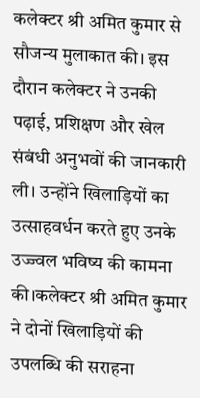कलेक्टर श्री अमित कुमार से सौजन्य मुलाकात की। इस दौरान कलेक्टर ने उनकी पढ़ाई, प्रशिक्षण और खेल संबंधी अनुभवों की जानकारी ली। उन्होंने खिलाड़ियों का उत्साहवर्धन करते हुए उनके उज्ज्वल भविष्य की कामना की।कलेक्टर श्री अमित कुमार ने दोनों खिलाड़ियों की उपलब्धि की सराहना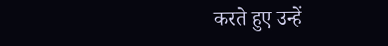करते हुए उन्हें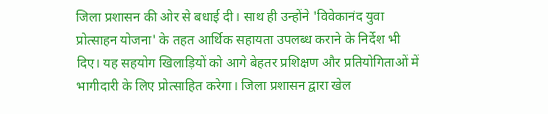जिला प्रशासन की ओर से बधाई दी। साथ ही उन्होंने 'विवेकानंद युवा प्रोत्साहन योजना' के तहत आर्थिक सहायता उपलब्ध कराने के निर्देश भी दिए। यह सहयोग खिलाड़ियों को आगे बेहतर प्रशिक्षण और प्रतियोगिताओं में भागीदारी के लिए प्रोत्साहित करेगा। जिला प्रशासन द्वारा खेल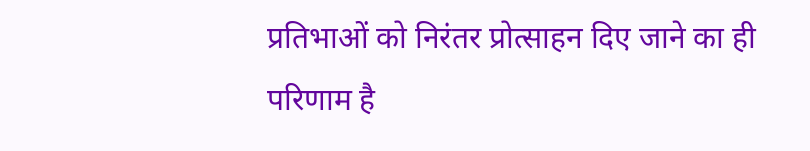प्रतिभाओं को निरंतर प्रोत्साहन दिए जाने का ही परिणाम है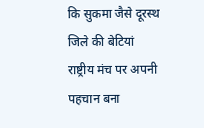कि सुकमा जैसे दूरस्थ जिले की बेटियां राष्ट्रीय मंच पर अपनी पहचान बना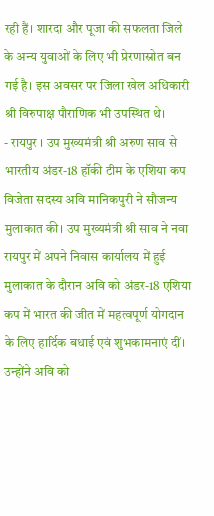रही हैं। शारदा और पूजा की सफलता जिले के अन्य युवाओं के लिए भी प्रेरणास्रोत बन गई है। इस अवसर पर जिला खेल अधिकारी श्री विरुपाक्ष पौराणिक भी उपस्थित थे।
- रायपुर । उप मुख्यमंत्री श्री अरुण साव से भारतीय अंडर-18 हॉकी टीम के एशिया कप विजेता सदस्य अवि मानिकपुरी ने सौजन्य मुलाकात की। उप मुख्यमंत्री श्री साव ने नवा रायपुर में अपने निवास कार्यालय में हुई मुलाकात के दौरान अवि को अंडर-18 एशिया कप में भारत की जीत में महत्वपूर्ण योगदान के लिए हार्दिक बधाई एवं शुभकामनाएं दीं। उन्होंने अवि को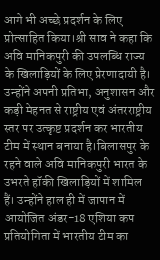आगे भी अच्छे प्रदर्शन के लिए प्रोत्साहित किया।श्री साव ने कहा कि अवि मानिकपुरी की उपलब्धि राज्य के खिलाड़ियों के लिए प्रेरणादायी है। उन्होंने अपनी प्रतिभा, अनुशासन और कड़ी मेहनत से राष्ट्रीय एवं अंतरराष्ट्रीय स्तर पर उत्कृष्ट प्रदर्शन कर भारतीय टीम में स्थान बनाया है।बिलासपुर के रहने वाले अवि मानिकपुरी भारत के उभरते हॉकी खिलाड़ियों में शामिल हैं। उन्होंने हाल ही में जापान में आयोजित अंडर-18 एशिया कप प्रतियोगिता में भारतीय टीम का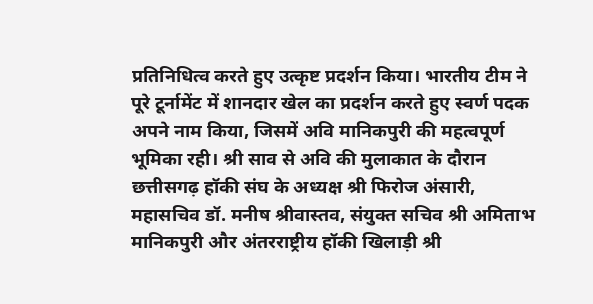प्रतिनिधित्व करते हुए उत्कृष्ट प्रदर्शन किया। भारतीय टीम ने पूरे टूर्नामेंट में शानदार खेल का प्रदर्शन करते हुए स्वर्ण पदक अपने नाम किया, जिसमें अवि मानिकपुरी की महत्वपूर्ण भूमिका रही। श्री साव से अवि की मुलाकात के दौरान छत्तीसगढ़ हॉकी संघ के अध्यक्ष श्री फिरोज अंसारी, महासचिव डॉ. मनीष श्रीवास्तव, संयुक्त सचिव श्री अमिताभ मानिकपुरी और अंतरराष्ट्रीय हॉकी खिलाड़ी श्री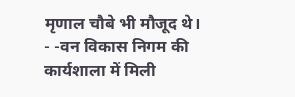मृणाल चौबे भी मौजूद थे।
- -वन विकास निगम की कार्यशाला में मिली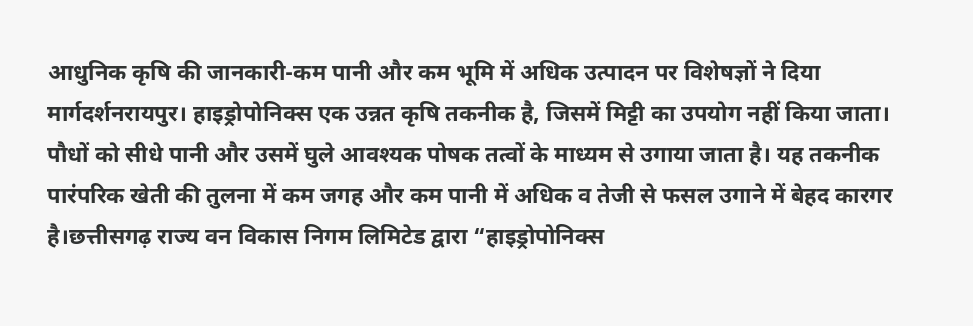आधुनिक कृषि की जानकारी-कम पानी और कम भूमि में अधिक उत्पादन पर विशेषज्ञों ने दिया मार्गदर्शनरायपुर। हाइड्रोपोनिक्स एक उन्नत कृषि तकनीक है, जिसमें मिट्टी का उपयोग नहीं किया जाता। पौधों को सीधे पानी और उसमें घुले आवश्यक पोषक तत्वों के माध्यम से उगाया जाता है। यह तकनीक पारंपरिक खेती की तुलना में कम जगह और कम पानी में अधिक व तेजी से फसल उगाने में बेहद कारगर है।छत्तीसगढ़ राज्य वन विकास निगम लिमिटेड द्वारा “हाइड्रोपोनिक्स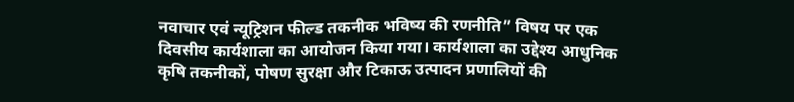नवाचार एवं न्यूट्रिशन फील्ड तकनीक भविष्य की रणनीति” विषय पर एक दिवसीय कार्यशाला का आयोजन किया गया। कार्यशाला का उद्देश्य आधुनिक कृषि तकनीकों, पोषण सुरक्षा और टिकाऊ उत्पादन प्रणालियों की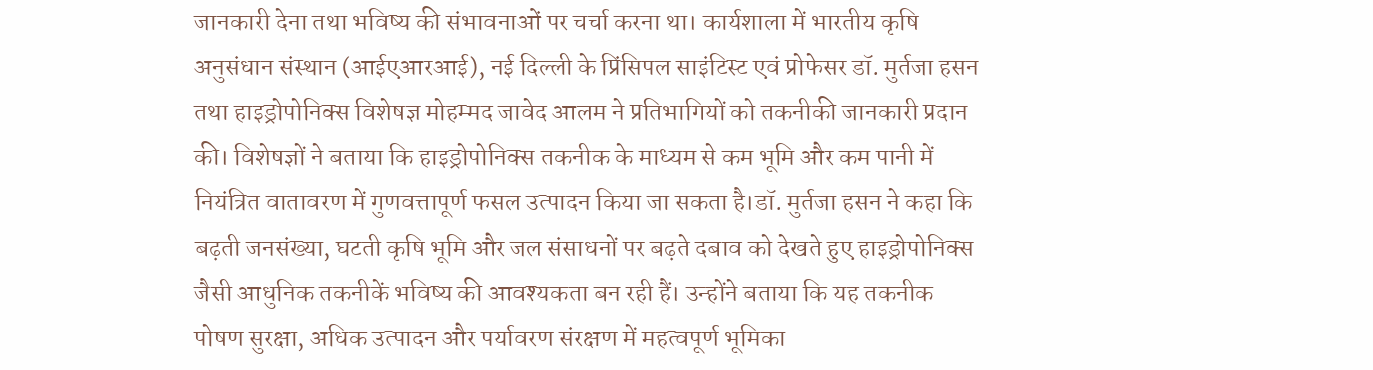जानकारी देना तथा भविष्य की संभावनाओं पर चर्चा करना था। कार्यशाला में भारतीय कृषि अनुसंधान संस्थान (आईएआरआई), नई दिल्ली के प्रिंसिपल साइंटिस्ट एवं प्रोफेसर डॉ. मुर्तजा हसन तथा हाइड्रोपोनिक्स विशेषज्ञ मोहम्मद जावेद आलम ने प्रतिभागियों को तकनीकी जानकारी प्रदान की। विशेषज्ञों ने बताया कि हाइड्रोपोनिक्स तकनीक के माध्यम से कम भूमि और कम पानी में नियंत्रित वातावरण में गुणवत्तापूर्ण फसल उत्पादन किया जा सकता है।डॉ. मुर्तजा हसन ने कहा कि बढ़ती जनसंख्या, घटती कृषि भूमि और जल संसाधनों पर बढ़ते दबाव को देखते हुए हाइड्रोपोनिक्स जैसी आधुनिक तकनीकें भविष्य की आवश्यकता बन रही हैं। उन्होंने बताया कि यह तकनीक पोषण सुरक्षा, अधिक उत्पादन और पर्यावरण संरक्षण में महत्वपूर्ण भूमिका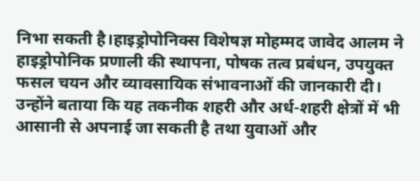निभा सकती है।हाइड्रोपोनिक्स विशेषज्ञ मोहम्मद जावेद आलम ने हाइड्रोपोनिक प्रणाली की स्थापना, पोषक तत्व प्रबंधन, उपयुक्त फसल चयन और व्यावसायिक संभावनाओं की जानकारी दी। उन्होंने बताया कि यह तकनीक शहरी और अर्ध-शहरी क्षेत्रों में भी आसानी से अपनाई जा सकती है तथा युवाओं और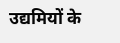उद्यमियों के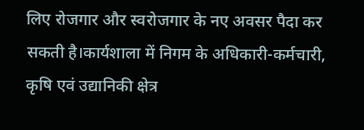लिए रोजगार और स्वरोजगार के नए अवसर पैदा कर सकती है।कार्यशाला में निगम के अधिकारी-कर्मचारी, कृषि एवं उद्यानिकी क्षेत्र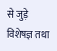से जुड़े विशेषज्ञ तथा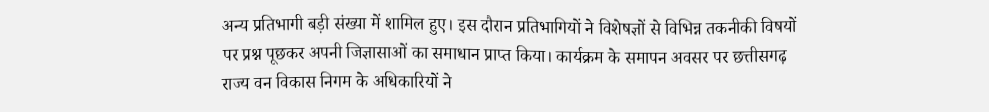अन्य प्रतिभागी बड़ी संख्या में शामिल हुए। इस दौरान प्रतिभागियों ने विशेषज्ञों से विभिन्न तकनीकी विषयों पर प्रश्न पूछकर अपनी जिज्ञासाओं का समाधान प्राप्त किया। कार्यक्रम के समापन अवसर पर छत्तीसगढ़ राज्य वन विकास निगम के अधिकारियों ने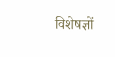विशेषज्ञों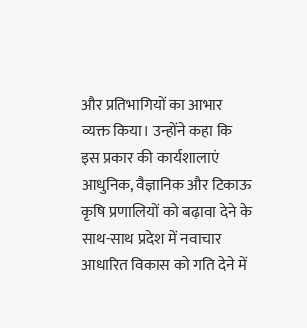और प्रतिभागियों का आभार व्यक्त किया। उन्होंने कहा कि इस प्रकार की कार्यशालाएं आधुनिक, वैज्ञानिक और टिकाऊ कृषि प्रणालियों को बढ़ावा देने के साथ-साथ प्रदेश में नवाचार आधारित विकास को गति देने में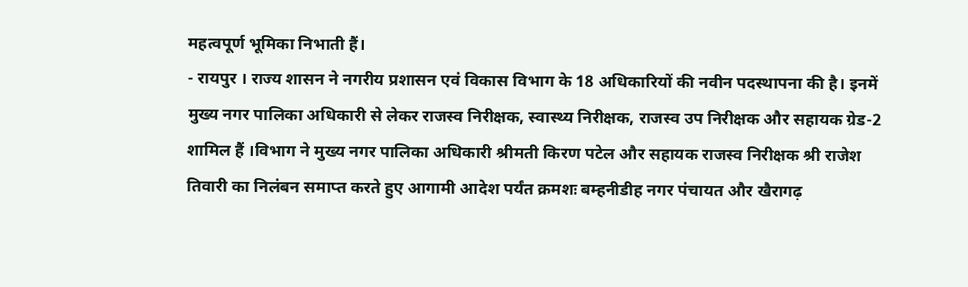महत्वपूर्ण भूमिका निभाती हैं।
- रायपुर । राज्य शासन ने नगरीय प्रशासन एवं विकास विभाग के 18 अधिकारियों की नवीन पदस्थापना की है। इनमें मुख्य नगर पालिका अधिकारी से लेकर राजस्व निरीक्षक, स्वास्थ्य निरीक्षक, राजस्व उप निरीक्षक और सहायक ग्रेड-2 शामिल हैं ।विभाग ने मुख्य नगर पालिका अधिकारी श्रीमती किरण पटेल और सहायक राजस्व निरीक्षक श्री राजेश तिवारी का निलंबन समाप्त करते हुए आगामी आदेश पर्यंत क्रमशः बम्हनीडीह नगर पंचायत और खैरागढ़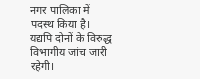नगर पालिका में पदस्थ किया है। यद्यपि दोनों के विरुद्ध विभागीय जांच जारी रहेगी।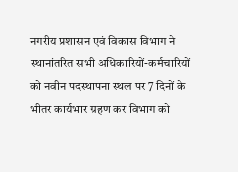नगरीय प्रशासन एवं विकास विभाग ने स्थानांतरित सभी अधिकारियों-कर्मचारियों को नवीन पदस्थापना स्थल पर 7 दिनों के भीतर कार्यभार ग्रहण कर विभाग को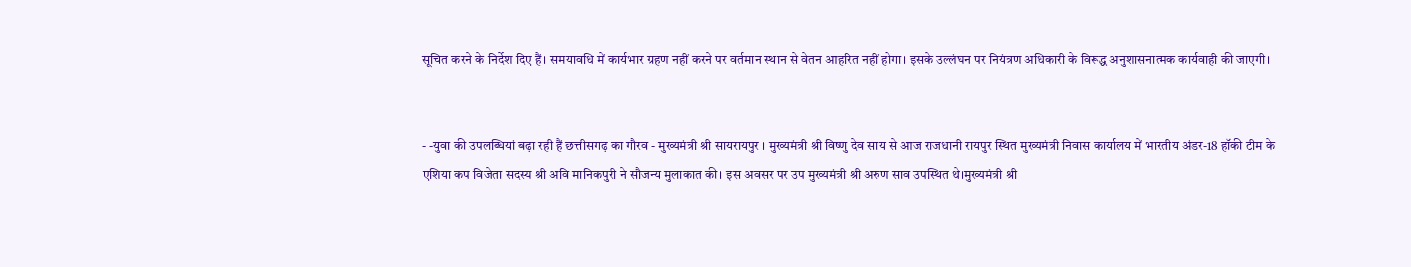सूचित करने के निर्देश दिए हैं। समयावधि में कार्यभार ग्रहण नहीं करने पर वर्तमान स्थान से वेतन आहरित नहीं होगा। इसके उल्लंघन पर नियंत्रण अधिकारी के विरूद्ध अनुशासनात्मक कार्यवाही की जाएगी।


- -युवा की उपलब्धियां बढ़ा रही हैं छत्तीसगढ़ का गौरव - मुख्यमंत्री श्री सायरायपुर । मुख्यमंत्री श्री विष्णु देव साय से आज राजधानी रायपुर स्थित मुख्यमंत्री निवास कार्यालय में भारतीय अंडर-18 हॉकी टीम के एशिया कप विजेता सदस्य श्री अवि मानिकपुरी ने सौजन्य मुलाकात की। इस अवसर पर उप मुख्यमंत्री श्री अरुण साव उपस्थित थे।मुख्यमंत्री श्री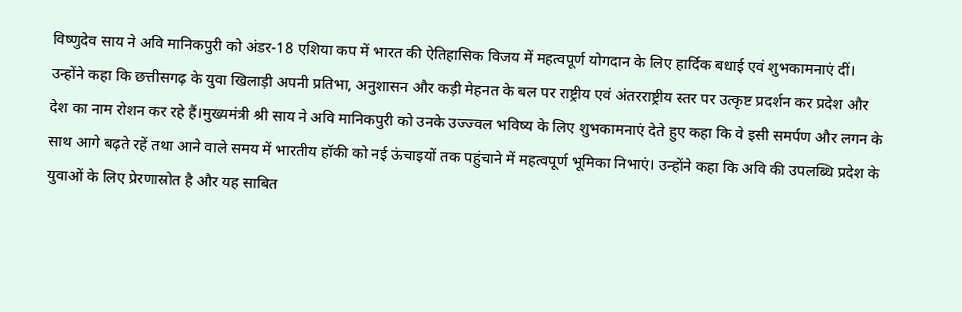विष्णुदेव साय ने अवि मानिकपुरी को अंडर-18 एशिया कप में भारत की ऐतिहासिक विजय में महत्वपूर्ण योगदान के लिए हार्दिक बधाई एवं शुभकामनाएं दीं। उन्होंने कहा कि छत्तीसगढ़ के युवा खिलाड़ी अपनी प्रतिभा, अनुशासन और कड़ी मेहनत के बल पर राष्ट्रीय एवं अंतरराष्ट्रीय स्तर पर उत्कृष्ट प्रदर्शन कर प्रदेश और देश का नाम रोशन कर रहे हैं।मुख्यमंत्री श्री साय ने अवि मानिकपुरी को उनके उज्ज्वल भविष्य के लिए शुभकामनाएं देते हुए कहा कि वे इसी समर्पण और लगन के साथ आगे बढ़ते रहें तथा आने वाले समय में भारतीय हॉकी को नई ऊंचाइयों तक पहुंचाने में महत्वपूर्ण भूमिका निभाएं। उन्होंने कहा कि अवि की उपलब्धि प्रदेश के युवाओं के लिए प्रेरणास्रोत है और यह साबित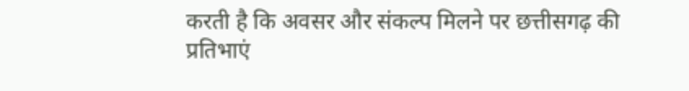करती है कि अवसर और संकल्प मिलने पर छत्तीसगढ़ की प्रतिभाएं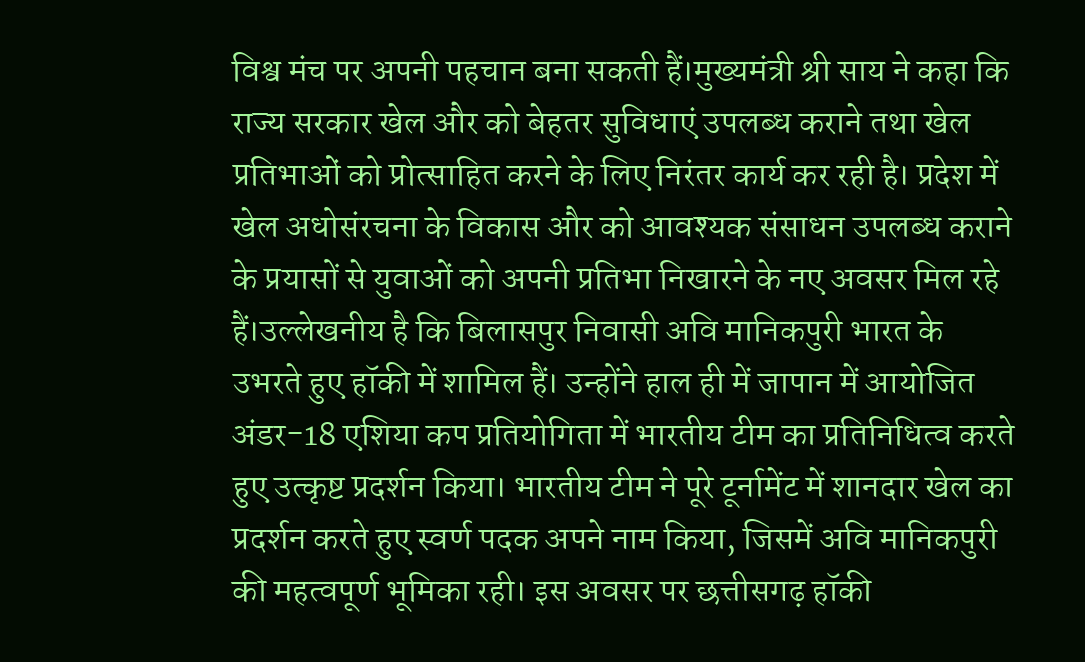विश्व मंच पर अपनी पहचान बना सकती हैं।मुख्यमंत्री श्री साय ने कहा कि राज्य सरकार खेल और को बेहतर सुविधाएं उपलब्ध कराने तथा खेल प्रतिभाओं को प्रोत्साहित करने के लिए निरंतर कार्य कर रही है। प्रदेश में खेल अधोसंरचना के विकास और को आवश्यक संसाधन उपलब्ध कराने के प्रयासों से युवाओं को अपनी प्रतिभा निखारने के नए अवसर मिल रहे हैं।उल्लेखनीय है कि बिलासपुर निवासी अवि मानिकपुरी भारत के उभरते हुए हॉकी में शामिल हैं। उन्होंने हाल ही में जापान में आयोजित अंडर-18 एशिया कप प्रतियोगिता में भारतीय टीम का प्रतिनिधित्व करते हुए उत्कृष्ट प्रदर्शन किया। भारतीय टीम ने पूरे टूर्नामेंट में शानदार खेल का प्रदर्शन करते हुए स्वर्ण पदक अपने नाम किया, जिसमें अवि मानिकपुरी की महत्वपूर्ण भूमिका रही। इस अवसर पर छत्तीसगढ़ हॉकी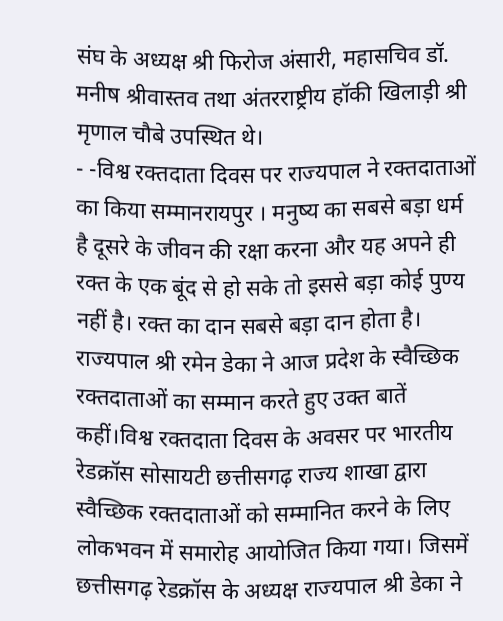संघ के अध्यक्ष श्री फिरोज अंसारी, महासचिव डॉ. मनीष श्रीवास्तव तथा अंतरराष्ट्रीय हॉकी खिलाड़ी श्री मृणाल चौबे उपस्थित थे।
- -विश्व रक्तदाता दिवस पर राज्यपाल ने रक्तदाताओं का किया सम्मानरायपुर । मनुष्य का सबसे बड़ा धर्म है दूसरे के जीवन की रक्षा करना और यह अपने ही रक्त के एक बूंद से हो सके तो इससे बड़ा कोई पुण्य नहीं है। रक्त का दान सबसे बड़ा दान होता है। राज्यपाल श्री रमेन डेका ने आज प्रदेश के स्वैच्छिक रक्तदाताओं का सम्मान करते हुए उक्त बातें कहीं।विश्व रक्तदाता दिवस के अवसर पर भारतीय रेडक्रॉस सोसायटी छत्तीसगढ़ राज्य शाखा द्वारा स्वैच्छिक रक्तदाताओं को सम्मानित करने के लिए लोकभवन में समारोह आयोजित किया गया। जिसमें छत्तीसगढ़ रेडक्रॉस के अध्यक्ष राज्यपाल श्री डेका ने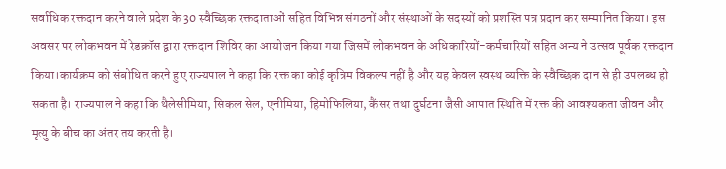सर्वाधिक रक्तदान करने वाले प्रदेश के 30 स्वैच्छिक रक्तदाताओं सहित विभिन्न संगठनों और संस्थाओं के सदस्यों को प्रशस्ति पत्र प्रदान कर सम्मानित किया। इस अवसर पर लोकभवन में रेडक्रॉस द्वारा रक्तदान शिविर का आयोजन किया गया जिसमें लोकभवन के अधिकारियों-कर्मचारियों सहित अन्य ने उत्सव पूर्वक रक्तदान किया।कार्यक्रम को संबोधित करने हुए राज्यपाल ने कहा कि रक्त का कोई कृत्रिम विकल्प नहीं है और यह केवल स्वस्थ व्यक्ति के स्वैच्छिक दान से ही उपलब्ध हो सकता है। राज्यपाल ने कहा कि थैलेसीमिया, सिकल सेल, एनीमिया, हिमोफिलिया, कैंसर तथा दुर्घटना जैसी आपात स्थिति में रक्त की आवश्यकता जीवन और मृत्यु के बीच का अंतर तय करती है।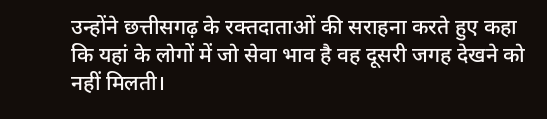उन्होंने छत्तीसगढ़ के रक्तदाताओं की सराहना करते हुए कहा कि यहां के लोगों में जो सेवा भाव है वह दूसरी जगह देखने को नहीं मिलती।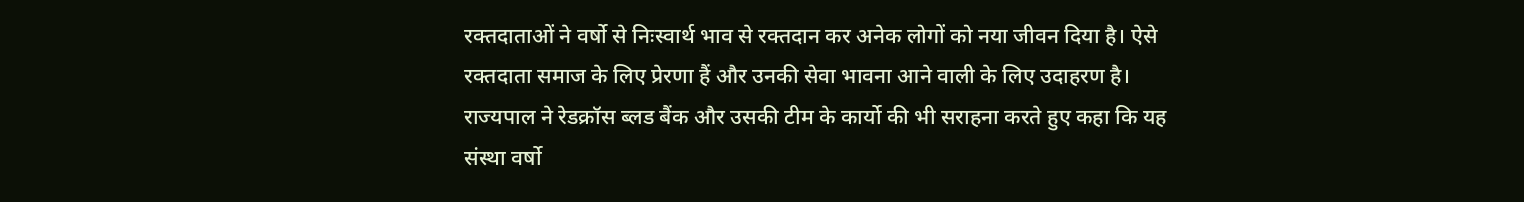रक्तदाताओं ने वर्षो से निःस्वार्थ भाव से रक्तदान कर अनेक लोगों को नया जीवन दिया है। ऐसे रक्तदाता समाज के लिए प्रेरणा हैं और उनकी सेवा भावना आने वाली के लिए उदाहरण है। राज्यपाल ने रेडक्रॉस ब्लड बैंक और उसकी टीम के कार्यो की भी सराहना करते हुए कहा कि यह संस्था वर्षो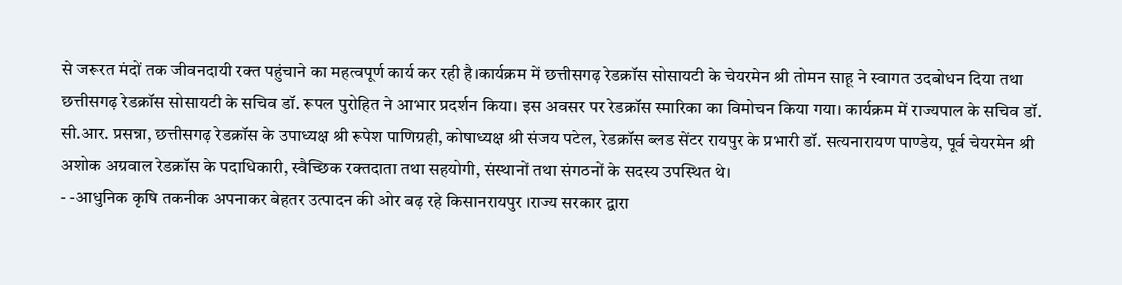से जरूरत मंदों तक जीवनदायी रक्त पहुंचाने का महत्वपूर्ण कार्य कर रही है।कार्यक्रम में छत्तीसगढ़ रेडक्रॉस सोसायटी के चेयरमेन श्री तोमन साहू ने स्वागत उदबोधन दिया तथा छत्तीसगढ़ रेडक्रॉस सोसायटी के सचिव डॉ. रूपल पुरोहित ने आभार प्रदर्शन किया। इस अवसर पर रेडक्रॉस स्मारिका का विमोचन किया गया। कार्यक्रम में राज्यपाल के सचिव डॉ. सी.आर. प्रसन्ना, छत्तीसगढ़ रेडक्रॉस के उपाध्यक्ष श्री रूपेश पाणिग्रही, कोषाध्यक्ष श्री संजय पटेल, रेडक्रॉस ब्लड सेंटर रायपुर के प्रभारी डॉ. सत्यनारायण पाण्डेय, पूर्व चेयरमेन श्री अशोक अग्रवाल रेडक्रॉस के पदाधिकारी, स्वैच्छिक रक्तदाता तथा सहयोगी, संस्थानों तथा संगठनों के सदस्य उपस्थित थे।
- -आधुनिक कृषि तकनीक अपनाकर बेहतर उत्पादन की ओर बढ़ रहे किसानरायपुर ।राज्य सरकार द्वारा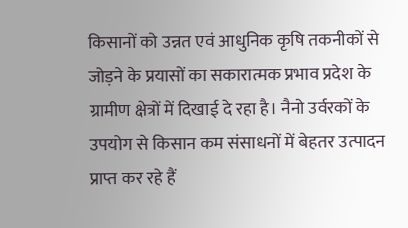किसानों को उन्नत एवं आधुनिक कृषि तकनीकों से जोड़ने के प्रयासों का सकारात्मक प्रभाव प्रदेश के ग्रामीण क्षेत्रों में दिखाई दे रहा है। नैनो उर्वरकों के उपयोग से किसान कम संसाधनों में बेहतर उत्पादन प्राप्त कर रहे हैं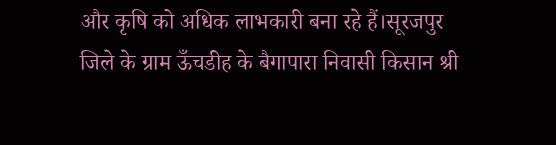और कृषि को अधिक लाभकारी बना रहे हैं।सूरजपुर जिले के ग्राम ऊँचडीह के बैगापारा निवासी किसान श्री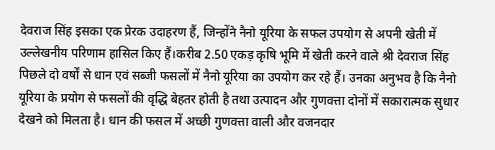देवराज सिंह इसका एक प्रेरक उदाहरण हैं, जिन्होंने नैनो यूरिया के सफल उपयोग से अपनी खेती में उल्लेखनीय परिणाम हासिल किए हैं।करीब 2.50 एकड़ कृषि भूमि में खेती करने वाले श्री देवराज सिंह पिछले दो वर्षों से धान एवं सब्जी फसलों में नैनो यूरिया का उपयोग कर रहे हैं। उनका अनुभव है कि नैनो यूरिया के प्रयोग से फसलों की वृद्धि बेहतर होती है तथा उत्पादन और गुणवत्ता दोनों में सकारात्मक सुधार देखने को मिलता है। धान की फसल में अच्छी गुणवत्ता वाली और वजनदार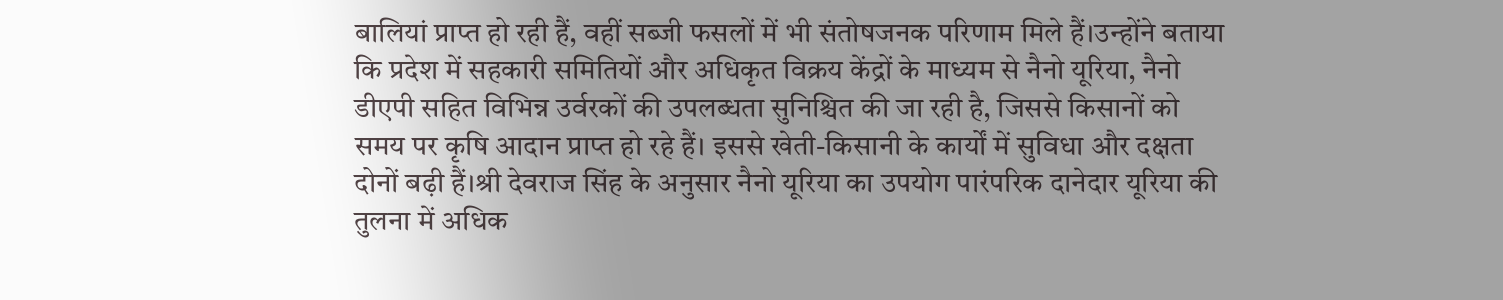बालियां प्राप्त हो रही हैं, वहीं सब्जी फसलों में भी संतोषजनक परिणाम मिले हैं।उन्होंने बताया कि प्रदेश में सहकारी समितियों और अधिकृत विक्रय केंद्रों के माध्यम से नैनो यूरिया, नैनो डीएपी सहित विभिन्न उर्वरकों की उपलब्धता सुनिश्चित की जा रही है, जिससे किसानों को समय पर कृषि आदान प्राप्त हो रहे हैं। इससे खेती-किसानी के कार्यों में सुविधा और दक्षता दोनों बढ़ी हैं।श्री देवराज सिंह के अनुसार नैनो यूरिया का उपयोग पारंपरिक दानेदार यूरिया की तुलना में अधिक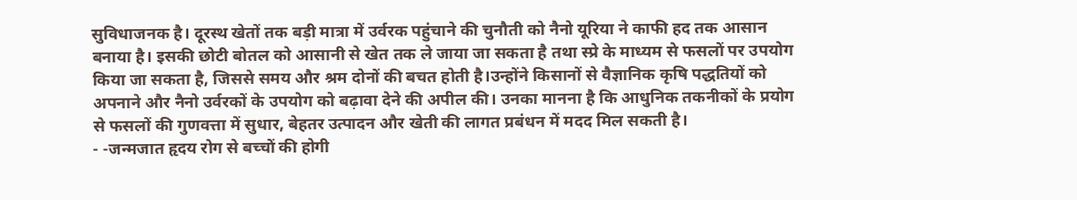सुविधाजनक है। दूरस्थ खेतों तक बड़ी मात्रा में उर्वरक पहुंचाने की चुनौती को नैनो यूरिया ने काफी हद तक आसान बनाया है। इसकी छोटी बोतल को आसानी से खेत तक ले जाया जा सकता है तथा स्प्रे के माध्यम से फसलों पर उपयोग किया जा सकता है, जिससे समय और श्रम दोनों की बचत होती है।उन्होंने किसानों से वैज्ञानिक कृषि पद्धतियों को अपनाने और नैनो उर्वरकों के उपयोग को बढ़ावा देने की अपील की। उनका मानना है कि आधुनिक तकनीकों के प्रयोग से फसलों की गुणवत्ता में सुधार, बेहतर उत्पादन और खेती की लागत प्रबंधन में मदद मिल सकती है।
- -जन्मजात हृदय रोग से बच्चों की होगी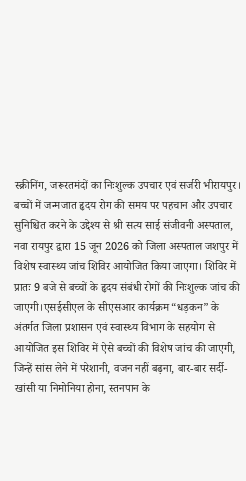स्क्रीनिंग, जरूरतमंदों का निःशुल्क उपचार एवं सर्जरी भीरायपुर। बच्चों में जन्मजात हृदय रोग की समय पर पहचान और उपचार सुनिश्चित करने के उद्देश्य से श्री सत्य साई संजीवनी अस्पताल, नवा रायपुर द्वारा 15 जून 2026 को जिला अस्पताल जशपुर में विशेष स्वास्थ्य जांच शिविर आयोजित किया जाएगा। शिविर में प्रातः 9 बजे से बच्चों के हृदय संबंधी रोगों की निःशुल्क जांच की जाएगी।एसईसीएल के सीएसआर कार्यक्रम “धड़कन” के अंतर्गत जिला प्रशासन एवं स्वास्थ्य विभाग के सहयोग से आयोजित इस शिविर में ऐसे बच्चों की विशेष जांच की जाएगी, जिन्हें सांस लेने में परेशानी, वजन नहीं बढ़ना, बार-बार सर्दी-खांसी या निमोनिया होना, स्तनपान के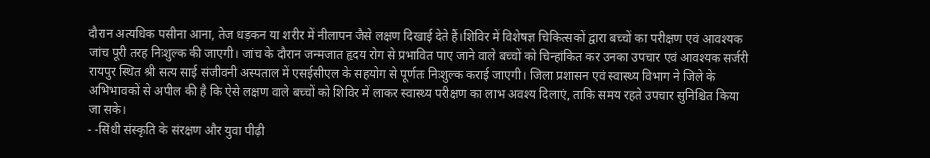दौरान अत्यधिक पसीना आना, तेज धड़कन या शरीर में नीलापन जैसे लक्षण दिखाई देते हैं।शिविर में विशेषज्ञ चिकित्सकों द्वारा बच्चों का परीक्षण एवं आवश्यक जांच पूरी तरह निःशुल्क की जाएगी। जांच के दौरान जन्मजात हृदय रोग से प्रभावित पाए जाने वाले बच्चों को चिन्हांकित कर उनका उपचार एवं आवश्यक सर्जरी रायपुर स्थित श्री सत्य साई संजीवनी अस्पताल में एसईसीएल के सहयोग से पूर्णतः निःशुल्क कराई जाएगी। जिला प्रशासन एवं स्वास्थ्य विभाग ने जिले के अभिभावकों से अपील की है कि ऐसे लक्षण वाले बच्चों को शिविर में लाकर स्वास्थ्य परीक्षण का लाभ अवश्य दिलाएं, ताकि समय रहते उपचार सुनिश्चित किया जा सके।
- -सिंधी संस्कृति के संरक्षण और युवा पीढ़ी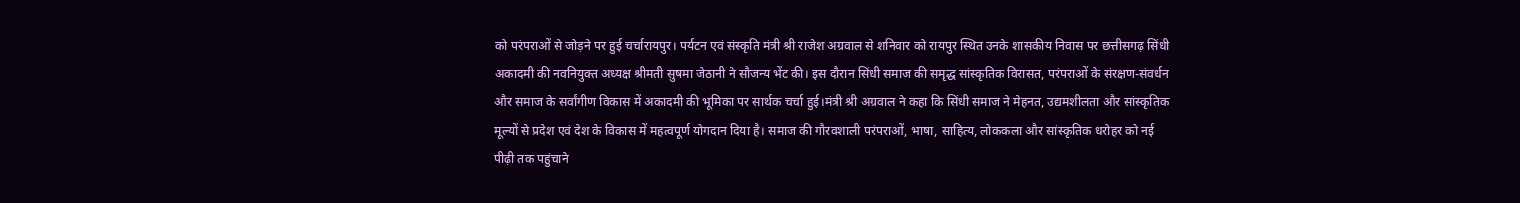को परंपराओं से जोड़ने पर हुई चर्चारायपुर। पर्यटन एवं संस्कृति मंत्री श्री राजेश अग्रवाल से शनिवार को रायपुर स्थित उनके शासकीय निवास पर छत्तीसगढ़ सिंधी अकादमी की नवनियुक्त अध्यक्ष श्रीमती सुषमा जेठानी ने सौजन्य भेंट की। इस दौरान सिंधी समाज की समृद्ध सांस्कृतिक विरासत, परंपराओं के संरक्षण-संवर्धन और समाज के सर्वांगीण विकास में अकादमी की भूमिका पर सार्थक चर्चा हुई।मंत्री श्री अग्रवाल ने कहा कि सिंधी समाज ने मेहनत, उद्यमशीलता और सांस्कृतिक मूल्यों से प्रदेश एवं देश के विकास में महत्वपूर्ण योगदान दिया है। समाज की गौरवशाली परंपराओं, भाषा, साहित्य, लोककला और सांस्कृतिक धरोहर को नई पीढ़ी तक पहुंचाने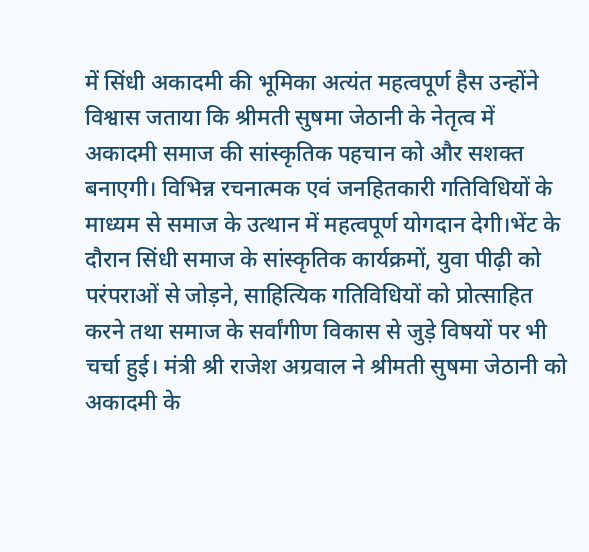में सिंधी अकादमी की भूमिका अत्यंत महत्वपूर्ण हैस उन्होंने विश्वास जताया कि श्रीमती सुषमा जेठानी के नेतृत्व में अकादमी समाज की सांस्कृतिक पहचान को और सशक्त बनाएगी। विभिन्न रचनात्मक एवं जनहितकारी गतिविधियों के माध्यम से समाज के उत्थान में महत्वपूर्ण योगदान देगी।भेंट के दौरान सिंधी समाज के सांस्कृतिक कार्यक्रमों, युवा पीढ़ी को परंपराओं से जोड़ने, साहित्यिक गतिविधियों को प्रोत्साहित करने तथा समाज के सर्वांगीण विकास से जुड़े विषयों पर भी चर्चा हुई। मंत्री श्री राजेश अग्रवाल ने श्रीमती सुषमा जेठानी को अकादमी के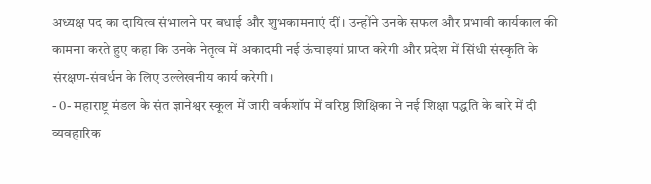अध्यक्ष पद का दायित्व संभालने पर बधाई और शुभकामनाएं दीं। उन्होंने उनके सफल और प्रभावी कार्यकाल की कामना करते हुए कहा कि उनके नेतृत्व में अकादमी नई ऊंचाइयां प्राप्त करेगी और प्रदेश में सिंधी संस्कृति के संरक्षण-संवर्धन के लिए उल्लेखनीय कार्य करेगी।
- 0- महाराष्ट्र मंडल के संत ज्ञानेश्वर स्कूल में जारी वर्कशॉप में वरिष्ठ शिक्षिका ने नई शिक्षा पद्धति के बारे में दी व्यवहारिक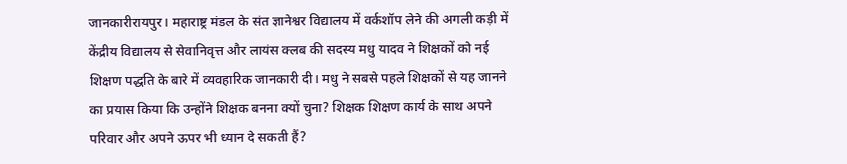जानकारीरायपुर। महाराष्ट्र मंडल के संत ज्ञानेश्वर विद्यालय में वर्कशॉप लेने की अगली कड़ी में केंद्रीय विद्यालय से सेवानिवृत्त और लायंस क्लब की सदस्य मधु यादव ने शिक्षकों को नई शिक्षण पद्धति के बारे में व्यवहारिक जानकारी दी। मधु ने सबसे पहले शिक्षकों से यह जानने का प्रयास किया कि उन्होंने शिक्षक बनना क्यों चुना? शिक्षक शिक्षण कार्य के साथ अपने परिवार और अपने ऊपर भी ध्यान दे सकती हैं?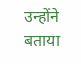उन्होंने बताया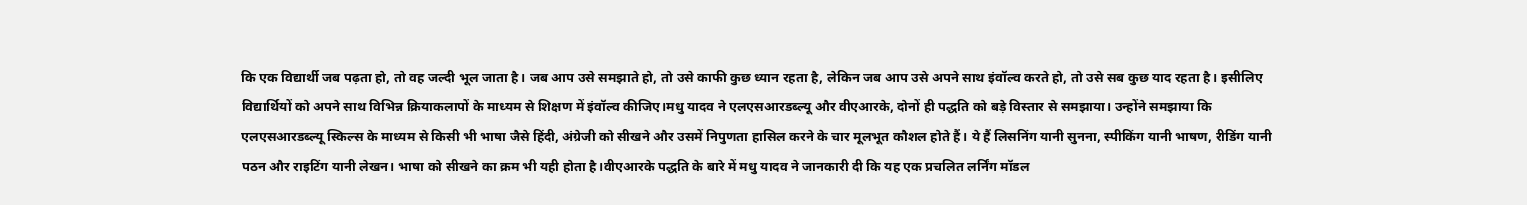कि एक विद्यार्थी जब पढ़ता हो, तो वह जल्दी भूल जाता है। जब आप उसे समझाते हो, तो उसे काफी कुछ ध्यान रहता है, लेकिन जब आप उसे अपने साथ इंवॉल्व करते हो, तो उसे सब कुछ याद रहता है। इसीलिए विद्यार्थियों को अपने साथ विभिन्न क्रियाकलापों के माध्यम से शिक्षण में इंवॉल्व कीजिए।मधु यादव ने एलएसआरडब्ल्यू और वीएआरके, दोनों ही पद्धति को बड़े विस्तार से समझाया। उन्होंने समझाया कि एलएसआरडब्ल्यू स्किल्स के माध्यम से किसी भी भाषा जैसे हिंदी, अंग्रेजी को सीखने और उसमें निपुणता हासिल करने के चार मूलभूत कौशल होते हैं। ये हैं लिसनिंग यानी सुनना, स्पीकिंग यानी भाषण, रीडिंग यानी पठन और राइटिंग यानी लेखन। भाषा को सीखने का क्रम भी यही होता है।वीएआरके पद्धति के बारे में मधु यादव ने जानकारी दी कि यह एक प्रचलित लर्निंग मॉडल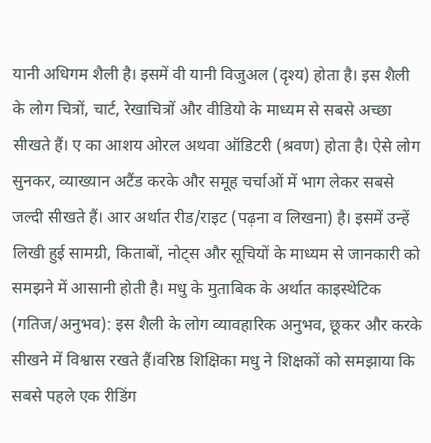यानी अधिगम शैली है। इसमें वी यानी विजुअल (दृश्य) होता है। इस शैली के लोग चित्रों, चार्ट, रेखाचित्रों और वीडियो के माध्यम से सबसे अच्छा सीखते हैं। ए का आशय ओरल अथवा ऑडिटरी (श्रवण) होता है। ऐसे लोग सुनकर, व्याख्यान अटैंड करके और समूह चर्चाओं में भाग लेकर सबसे जल्दी सीखते हैं। आर अर्थात रीड/राइट (पढ़ना व लिखना) है। इसमें उन्हें लिखी हुई सामग्री, किताबों, नोट्स और सूचियों के माध्यम से जानकारी को समझने में आसानी होती है। मधु के मुताबिक के अर्थात काइस्थेटिक (गतिज/अनुभव): इस शैली के लोग व्यावहारिक अनुभव, छूकर और करके सीखने में विश्वास रखते हैं।वरिष्ठ शिक्षिका मधु ने शिक्षकों को समझाया कि सबसे पहले एक रीडिंग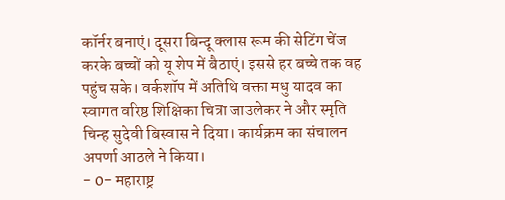कॉर्नर बनाएं। दूसरा बिन्दू क्लास रूम की सेटिंग चेंज करके बच्चों को यू शेप में बैठाएं। इससे हर बच्चे तक वह पहुंच सके। वर्कशॉप में अतिथि वक्ता मधु यादव का स्वागत वरिष्ठ शिक्षिका चित्रा जाउलेकर ने और स्मृति चिन्ह सुदेवी बिस्वास ने दिया। कार्यक्रम का संचालन अपर्णा आठले ने किया।
- 0- महाराष्ट्र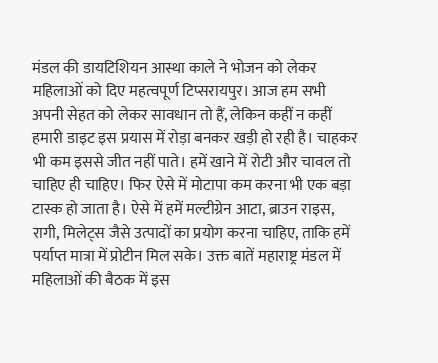मंडल की डायटिशियन आस्था काले ने भोजन को लेकर महिलाओं को दिए महत्वपूर्ण टिप्सरायपुर। आज हम सभी अपनी सेहत को लेकर सावधान तो हैं, लेकिन कहीं न कहीं हमारी डाइट इस प्रयास में रोड़ा बनकर खड़ी हो रही है। चाहकर भी कम इससे जीत नहीं पाते। हमें खाने में रोटी और चावल तो चाहिए ही चाहिए। फिर ऐसे में मोटापा कम करना भी एक बड़ा टास्क हो जाता है। ऐसे में हमें मल्टीग्रेन आटा, ब्राउन राइस, रागी, मिलेट्स जैसे उत्पादों का प्रयोग करना चाहिए, ताकि हमें पर्याप्त मात्रा में प्रोटीन मिल सके। उक्त बातें महाराष्ट्र मंडल में महिलाओं की बैठक में इस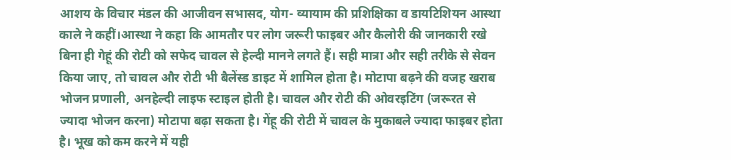आशय के विचार मंडल की आजीवन सभासद, योग- व्यायाम की प्रशिक्षिका व डायटिशियन आस्था काले ने कहीं।आस्था ने कहा कि आमतौर पर लोग जरूरी फाइबर और कैलोरी की जानकारी रखे बिना ही गेहूं की रोटी को सफेद चावल से हेल्दी मानने लगते हैं। सही मात्रा और सही तरीके से सेवन किया जाए, तो चावल और रोटी भी बैलेंस्ड डाइट में शामिल होता है। मोटापा बढ़ने की वजह खराब भोजन प्रणाली, अनहेल्दी लाइफ स्टाइल होती है। चावल और रोटी की ओवरइटिंग (जरूरत से ज्यादा भोजन करना) मोटापा बढ़ा सकता है। गेंहू की रोटी में चावल के मुकाबले ज्यादा फाइबर होता है। भूख को कम करने में यही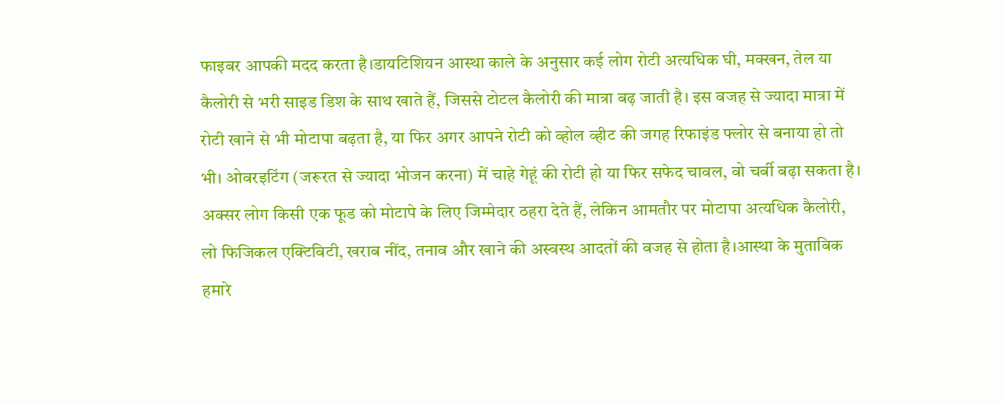फाइबर आपकी मदद करता है।डायटिशियन आस्था काले के अनुसार कई लोग रोटी अत्यधिक घी, मक्खन, तेल या कैलोरी से भरी साइड डिश के साथ खाते हैं, जिससे टोटल कैलोरी की मात्रा बढ़ जाती है। इस वजह से ज्यादा मात्रा में रोटी खाने से भी मोटापा बढ़ता है, या फिर अगर आपने रोटी को व्होल व्हीट की जगह रिफाइंड फ्लोर से बनाया हो तो भी। ओवरइटिंग (जरूरत से ज्यादा भोजन करना) में चाहे गेहूं की रोटी हो या फिर सफेद चावल, वो चर्बी बढ़ा सकता है। अक्सर लोग किसी एक फूड को मोटापे के लिए जिम्मेदार ठहरा देते हैं, लेकिन आमतौर पर मोटापा अत्यधिक कैलोरी, लो फिजिकल एक्टिविटी, खराब नींद, तनाव और खाने की अस्वस्थ आदतों की वजह से होता है।आस्था के मुताबिक हमारे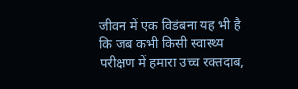जीवन में एक विडंबना यह भी है कि जब कभी किसी स्वास्थ्य परीक्षण में हमारा उच्च रक्तदाब,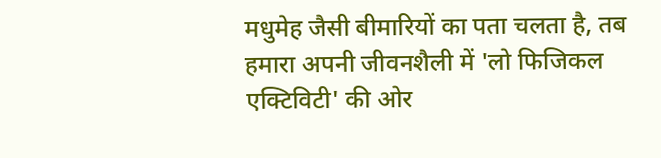मधुमेह जैसी बीमारियों का पता चलता है, तब हमारा अपनी जीवनशैली में 'लो फिजिकल एक्टिविटी' की ओर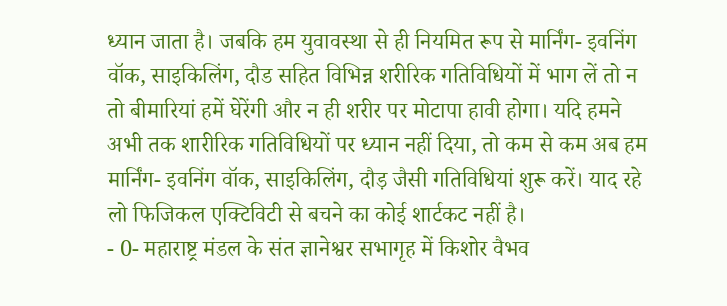ध्यान जाता है। जबकि हम युवावस्था से ही नियमित रूप से मार्निंग- इवनिंग वॉक, साइकिलिंग, दौड सहित विभिन्न शरीरिक गतिविधियों में भाग लें तो न तो बीमारियां हमें घेरेंगी और न ही शरीर पर मोटापा हावी होगा। यदि हमने अभी तक शारीरिक गतिविधियों पर ध्यान नहीं दिया, तो कम से कम अब हम मार्निंग- इवनिंग वॉक, साइकिलिंग, दौड़ जैसी गतिविधियां शुरू करें। याद रहे लो फिजिकल एक्टिविटी से बचने का कोई शार्टकट नहीं है।
- 0- महाराष्ट्र मंडल के संत ज्ञानेश्वर सभागृह में किशोर वैभव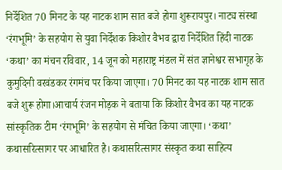निर्देशित 70 मिनट के यह नाटक शाम सात बजे होगा शुरूरायपुर। नाट्य संस्था ‘रंगभूमि’ के सहयोग से युवा निर्देशक किशोर वैभव द्वारा निर्देशित हिंदी नाटक ‘कथा’ का मंचन रविवार, 14 जून को महाराष्ट्र मंडल में संत ज्ञानेश्वर सभागृह के कुमुदिनी वरवंडकर रंगमंच पर किया जाएगा। 70 मिनट का यह नाटक शाम सात बजे शुरू होगा।आचार्य रंजन मोड़क ने बताया कि किशोर वैभव का यह नाटक सांस्कृतिक टीम ‘रंगभूमि’ के सहयोग से मंचित किया जाएगा। ‘कथा’ कथासरित्सागर पर आधारित है। कथासरित्सागर संस्कृत कथा साहित्य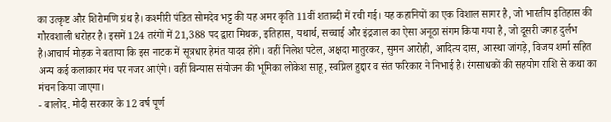का उत्कृष्ट और शिरोमणि ग्रंथ है। कश्मीरी पंडित सोमदेव भट्ट की यह अमर कृति 11वीं शताब्दी में रची गई। यह कहानियों का एक विशाल सागर है, जो भारतीय इतिहास की गौरवशाली धरोहर है। इसमें 124 तरंगों में 21,388 पद द्वारा मिथक, इतिहास, यथार्थ, सच्चाई और इंद्रजाल का ऐसा अनूठा संगम किया गया है, जो दूसरी जगह दुर्लभ है।आचार्य मोड़क ने बताया कि इस नाटक में सूत्रधार हेमंत यादव होंगे। वहीं निलेश पटेल, अक्षदा मातुरकर, सुमन आरोही, आदित्य दास, आस्था जांगड़े, विजय शर्मा सहित अन्य कई कलाकार मंच पर नजर आएंगे। वहीं विन्यास संयोजन की भूमिका लोकेश साहू, स्वप्निल हुद्दार व संत फरिकार ने निभाई है। रंगसाधकों की सहयोग राशि से कथा का मंचन किया जाएगा।
- बालोद. मोदी सरकार के 12 वर्ष पूर्ण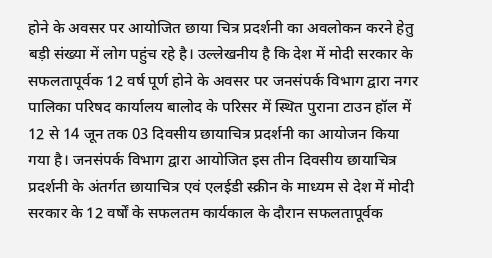होने के अवसर पर आयोजित छाया चित्र प्रदर्शनी का अवलोकन करने हेतु बड़ी संख्या में लोग पहुंच रहे है। उल्लेखनीय है कि देश में मोदी सरकार के सफलतापूर्वक 12 वर्ष पूर्ण होने के अवसर पर जनसंपर्क विभाग द्वारा नगर पालिका परिषद कार्यालय बालोद के परिसर में स्थित पुराना टाउन हॉल में 12 से 14 जून तक 03 दिवसीय छायाचित्र प्रदर्शनी का आयोजन किया गया है। जनसंपर्क विभाग द्वारा आयोजित इस तीन दिवसीय छायाचित्र प्रदर्शनी के अंतर्गत छायाचित्र एवं एलईडी स्क्रीन के माध्यम से देश में मोदी सरकार के 12 वर्षों के सफलतम कार्यकाल के दौरान सफलतापूर्वक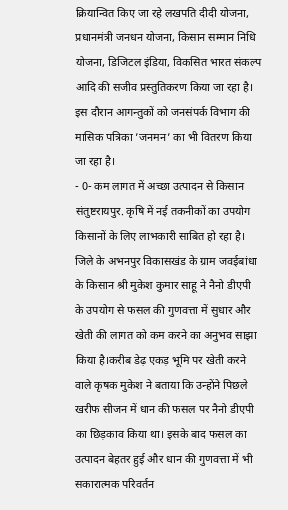क्रियान्वित किए जा रहे लखपति दीदी योजना, प्रधानमंत्री जनधन योजना, किसान सम्मान निधि योजना, डिजिटल इंडिया, विकसित भारत संकल्प आदि की सजीव प्रस्तुतिकरण किया जा रहा है। इस दौरान आगन्तुकों को जनसंपर्क विभाग की मासिक पत्रिका ’जनमन’ का भी वितरण किया जा रहा है।
- 0- कम लागत में अच्छा उत्पादन से किसान संतुष्टरायपुर. कृषि में नई तकनीकों का उपयोग किसानों के लिए लाभकारी साबित हो रहा है। जिले के अभनपुर विकासखंड के ग्राम जवईबांधा के किसान श्री मुकेश कुमार साहू ने नैनो डीएपी के उपयोग से फसल की गुणवत्ता में सुधार और खेती की लागत को कम करने का अनुभव साझा किया है।करीब डेढ़ एकड़ भूमि पर खेती करने वाले कृषक मुकेश ने बताया कि उन्होंने पिछले खरीफ सीजन में धान की फसल पर नैनो डीएपी का छिड़काव किया था। इसके बाद फसल का उत्पादन बेहतर हुई और धान की गुणवत्ता में भी सकारात्मक परिवर्तन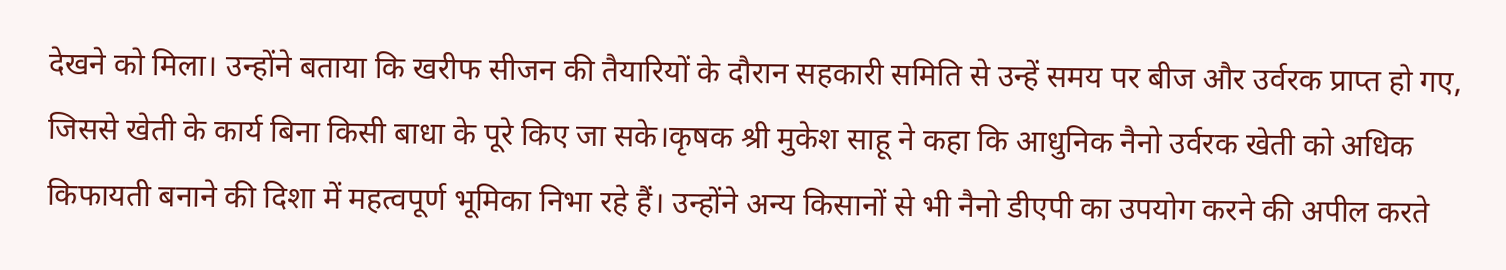देखने को मिला। उन्होंने बताया कि खरीफ सीजन की तैयारियों के दौरान सहकारी समिति से उन्हें समय पर बीज और उर्वरक प्राप्त हो गए, जिससे खेती के कार्य बिना किसी बाधा के पूरे किए जा सके।कृषक श्री मुकेश साहू ने कहा कि आधुनिक नैनो उर्वरक खेती को अधिक किफायती बनाने की दिशा में महत्वपूर्ण भूमिका निभा रहे हैं। उन्होंने अन्य किसानों से भी नैनो डीएपी का उपयोग करने की अपील करते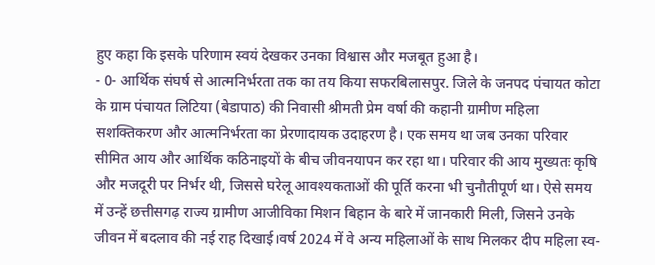हुए कहा कि इसके परिणाम स्वयं देखकर उनका विश्वास और मजबूत हुआ है।
- 0- आर्थिक संघर्ष से आत्मनिर्भरता तक का तय किया सफरबिलासपुर. जिले के जनपद पंचायत कोटा के ग्राम पंचायत लिटिया (बेडापाठ) की निवासी श्रीमती प्रेम वर्षा की कहानी ग्रामीण महिला सशक्तिकरण और आत्मनिर्भरता का प्रेरणादायक उदाहरण है। एक समय था जब उनका परिवार सीमित आय और आर्थिक कठिनाइयों के बीच जीवनयापन कर रहा था। परिवार की आय मुख्यतः कृषि और मजदूरी पर निर्भर थी, जिससे घरेलू आवश्यकताओं की पूर्ति करना भी चुनौतीपूर्ण था। ऐसे समय में उन्हें छत्तीसगढ़ राज्य ग्रामीण आजीविका मिशन बिहान के बारे में जानकारी मिली, जिसने उनके जीवन में बदलाव की नई राह दिखाई।वर्ष 2024 में वे अन्य महिलाओं के साथ मिलकर दीप महिला स्व-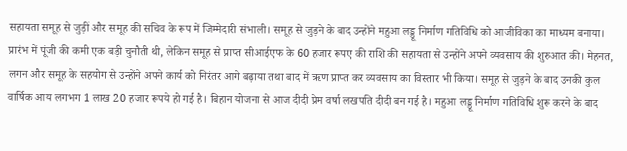सहायता समूह से जुड़ीं और समूह की सचिव के रूप में जिम्मेदारी संभाली। समूह से जुड़ने के बाद उन्होंने महुआ लड्डू निर्माण गतिविधि को आजीविका का माध्यम बनाया। प्रारंभ में पूंजी की कमी एक बड़ी चुनौती थी, लेकिन समूह से प्राप्त सीआईएफ के 60 हजार रूपए की राशि की सहायता से उन्होंने अपने व्यवसाय की शुरुआत की। मेहनत, लगन और समूह के सहयोग से उन्होंने अपने कार्य को निरंतर आगे बढ़ाया तथा बाद में ऋण प्राप्त कर व्यवसाय का विस्तार भी किया। समूह से जुड़ने के बाद उनकी कुल वार्षिक आय लगभग 1 लाख 20 हजार रूपये हो गई है। बिहान योजना से आज दीदी प्रेम वर्षा लखपति दीदी बन गई है। महुआ लड्डू निर्माण गतिविधि शुरू करने के बाद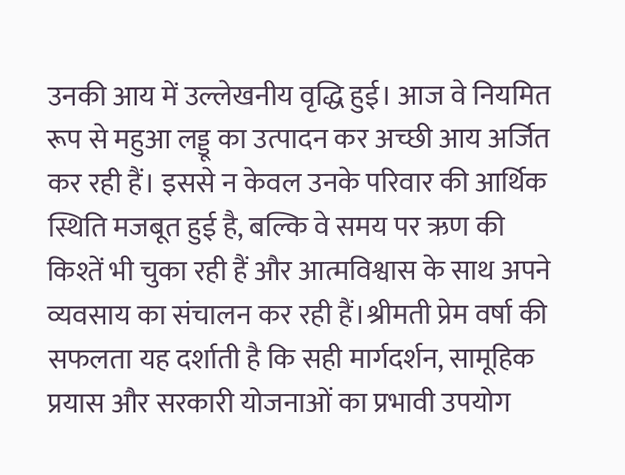उनकी आय में उल्लेखनीय वृद्धि हुई। आज वे नियमित रूप से महुआ लड्डू का उत्पादन कर अच्छी आय अर्जित कर रही हैं। इससे न केवल उनके परिवार की आर्थिक स्थिति मजबूत हुई है, बल्कि वे समय पर ऋण की किश्तें भी चुका रही हैं और आत्मविश्वास के साथ अपने व्यवसाय का संचालन कर रही हैं।श्रीमती प्रेम वर्षा की सफलता यह दर्शाती है कि सही मार्गदर्शन, सामूहिक प्रयास और सरकारी योजनाओं का प्रभावी उपयोग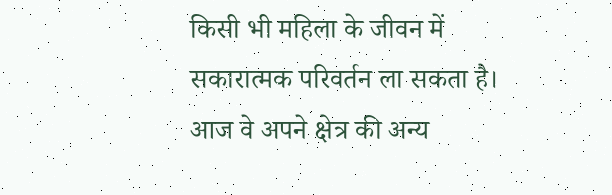किसी भी महिला के जीवन में सकारात्मक परिवर्तन ला सकता है। आज वे अपने क्षेत्र की अन्य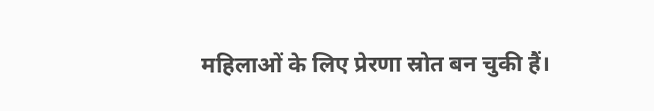महिलाओं के लिए प्रेरणा स्रोत बन चुकी हैं।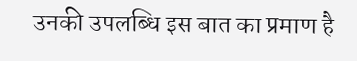उनकी उपलब्धि इस बात का प्रमाण है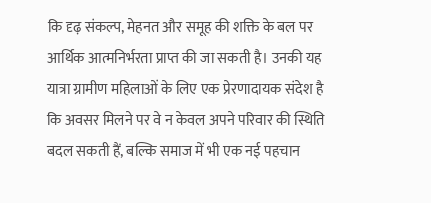कि दृढ़ संकल्प, मेहनत और समूह की शक्ति के बल पर आर्थिक आत्मनिर्भरता प्राप्त की जा सकती है। उनकी यह यात्रा ग्रामीण महिलाओं के लिए एक प्रेरणादायक संदेश है कि अवसर मिलने पर वे न केवल अपने परिवार की स्थिति बदल सकती हैं, बल्कि समाज में भी एक नई पहचान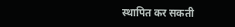स्थापित कर सकती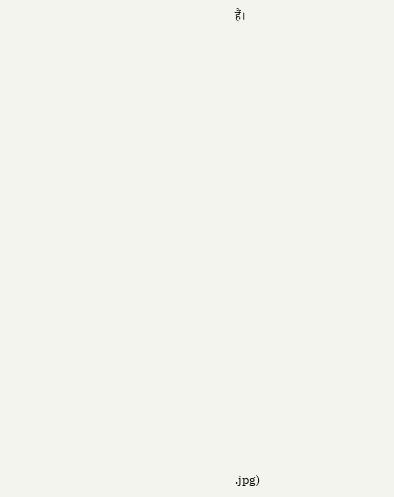हैं।


























.jpg)